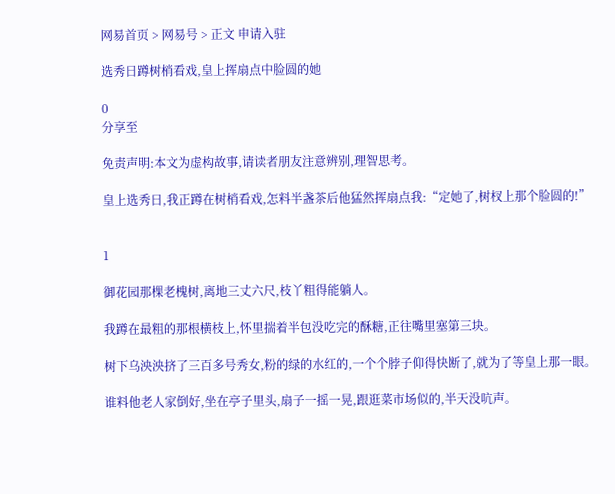网易首页 > 网易号 > 正文 申请入驻

选秀日蹲树梢看戏,皇上挥扇点中脸圆的她

0
分享至

免责声明:本文为虚构故事,请读者朋友注意辨别,理智思考。

皇上选秀日,我正蹲在树梢看戏,怎料半盏茶后他猛然挥扇点我:“定她了,树杈上那个脸圆的!”


1

御花园那棵老槐树,离地三丈六尺,枝丫粗得能躺人。

我蹲在最粗的那根横枝上,怀里揣着半包没吃完的酥糖,正往嘴里塞第三块。

树下乌泱泱挤了三百多号秀女,粉的绿的水红的,一个个脖子仰得快断了,就为了等皇上那一眼。

谁料他老人家倒好,坐在亭子里头,扇子一摇一晃,跟逛菜市场似的,半天没吭声。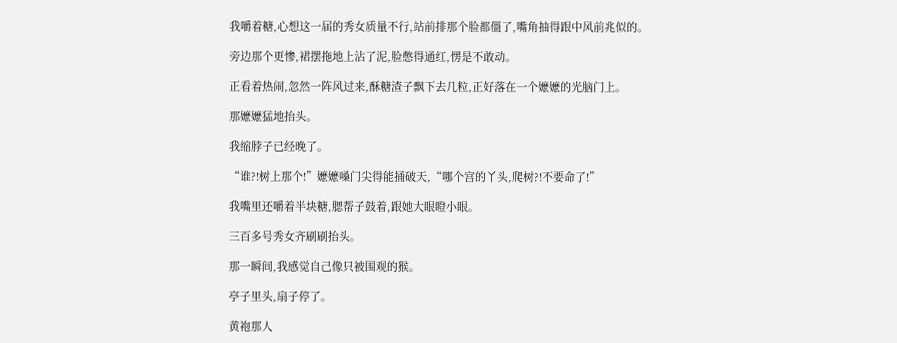我嚼着糖,心想这一届的秀女质量不行,站前排那个脸都僵了,嘴角抽得跟中风前兆似的。

旁边那个更惨,裙摆拖地上沾了泥,脸憋得通红,愣是不敢动。

正看着热闹,忽然一阵风过来,酥糖渣子飘下去几粒,正好落在一个嬷嬷的光脑门上。

那嬷嬷猛地抬头。

我缩脖子已经晚了。

“谁?!树上那个!”嬷嬷嗓门尖得能捅破天,“哪个宫的丫头,爬树?!不要命了!”

我嘴里还嚼着半块糖,腮帮子鼓着,跟她大眼瞪小眼。

三百多号秀女齐刷刷抬头。

那一瞬间,我感觉自己像只被围观的猴。

亭子里头,扇子停了。

黄袍那人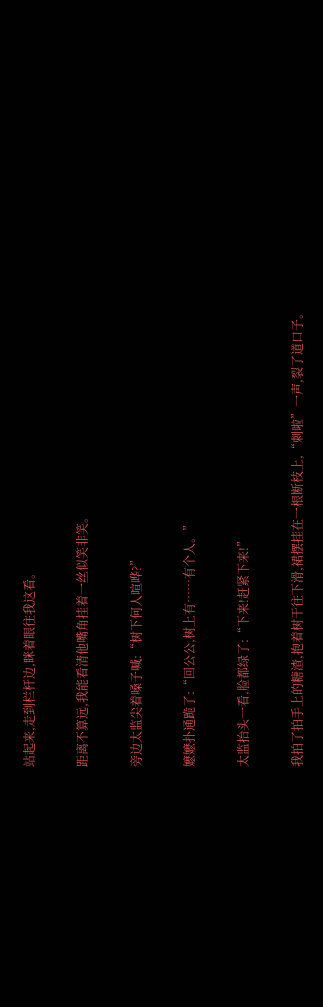站起来,走到栏杆边,眯着眼往我这看。

距离不算远,我能看清他嘴角挂着一丝似笑非笑。

旁边太监尖着嗓子喊:“树下何人喧哗?”

嬷嬷扑通跪了:“回公公,树上有……有个人。”

太监抬头一看,脸都绿了:“下来!赶紧下来!”

我拍了拍手上的糖渣,抱着树干往下滑,裙摆挂在一根断枝上,“刺啦”一声,裂了道口子。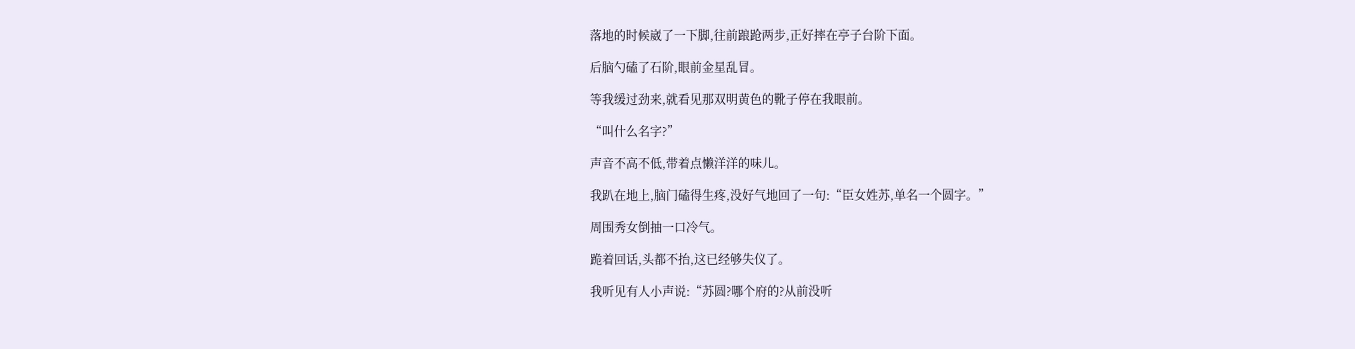落地的时候崴了一下脚,往前踉跄两步,正好摔在亭子台阶下面。

后脑勺磕了石阶,眼前金星乱冒。

等我缓过劲来,就看见那双明黄色的靴子停在我眼前。

“叫什么名字?”

声音不高不低,带着点懒洋洋的味儿。

我趴在地上,脑门磕得生疼,没好气地回了一句:“臣女姓苏,单名一个圆字。”

周围秀女倒抽一口冷气。

跪着回话,头都不抬,这已经够失仪了。

我听见有人小声说:“苏圆?哪个府的?从前没听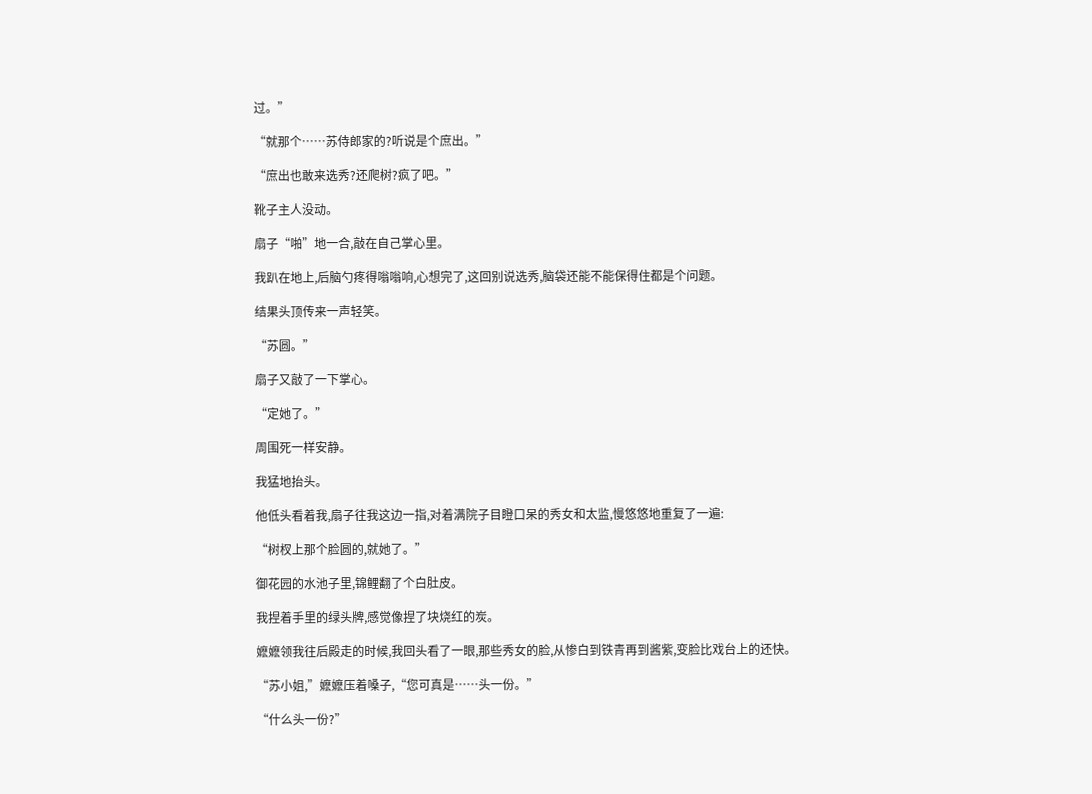过。”

“就那个……苏侍郎家的?听说是个庶出。”

“庶出也敢来选秀?还爬树?疯了吧。”

靴子主人没动。

扇子“啪”地一合,敲在自己掌心里。

我趴在地上,后脑勺疼得嗡嗡响,心想完了,这回别说选秀,脑袋还能不能保得住都是个问题。

结果头顶传来一声轻笑。

“苏圆。”

扇子又敲了一下掌心。

“定她了。”

周围死一样安静。

我猛地抬头。

他低头看着我,扇子往我这边一指,对着满院子目瞪口呆的秀女和太监,慢悠悠地重复了一遍:

“树杈上那个脸圆的,就她了。”

御花园的水池子里,锦鲤翻了个白肚皮。

我捏着手里的绿头牌,感觉像捏了块烧红的炭。

嬷嬷领我往后殿走的时候,我回头看了一眼,那些秀女的脸,从惨白到铁青再到酱紫,变脸比戏台上的还快。

“苏小姐,”嬷嬷压着嗓子,“您可真是……头一份。”

“什么头一份?”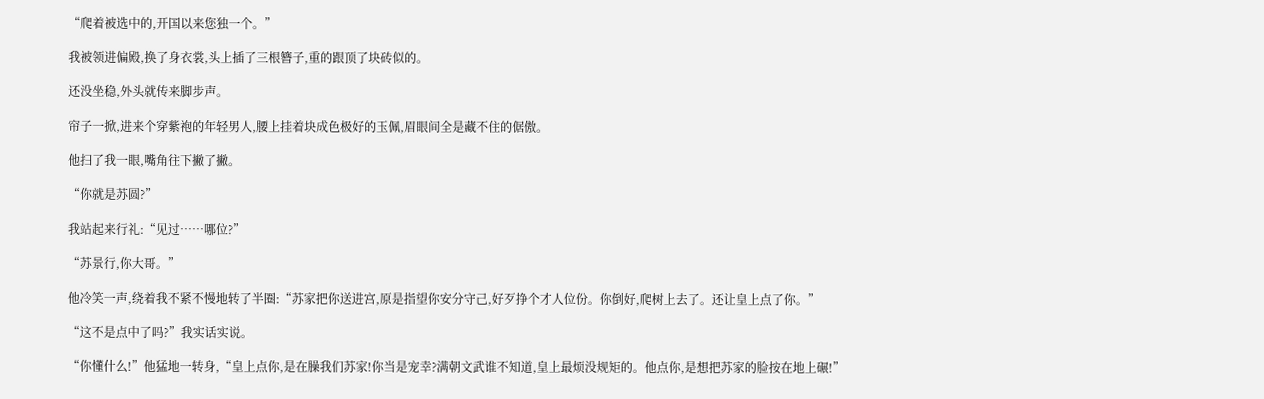“爬着被选中的,开国以来您独一个。”

我被领进偏殿,换了身衣裳,头上插了三根簪子,重的跟顶了块砖似的。

还没坐稳,外头就传来脚步声。

帘子一掀,进来个穿紫袍的年轻男人,腰上挂着块成色极好的玉佩,眉眼间全是藏不住的倨傲。

他扫了我一眼,嘴角往下撇了撇。

“你就是苏圆?”

我站起来行礼:“见过……哪位?”

“苏景行,你大哥。”

他冷笑一声,绕着我不紧不慢地转了半圈:“苏家把你送进宫,原是指望你安分守己,好歹挣个才人位份。你倒好,爬树上去了。还让皇上点了你。”

“这不是点中了吗?”我实话实说。

“你懂什么!”他猛地一转身,“皇上点你,是在臊我们苏家!你当是宠幸?满朝文武谁不知道,皇上最烦没规矩的。他点你,是想把苏家的脸按在地上碾!”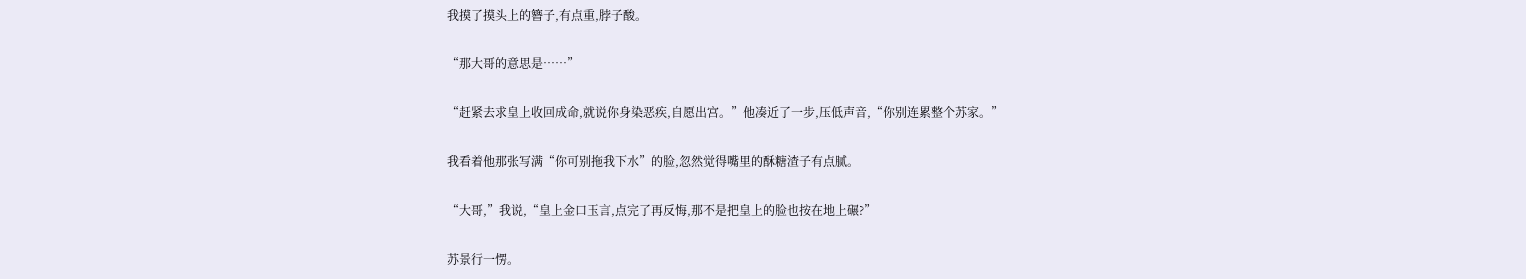我摸了摸头上的簪子,有点重,脖子酸。

“那大哥的意思是……”

“赶紧去求皇上收回成命,就说你身染恶疾,自愿出宫。”他凑近了一步,压低声音,“你别连累整个苏家。”

我看着他那张写满“你可别拖我下水”的脸,忽然觉得嘴里的酥糖渣子有点腻。

“大哥,”我说,“皇上金口玉言,点完了再反悔,那不是把皇上的脸也按在地上碾?”

苏景行一愣。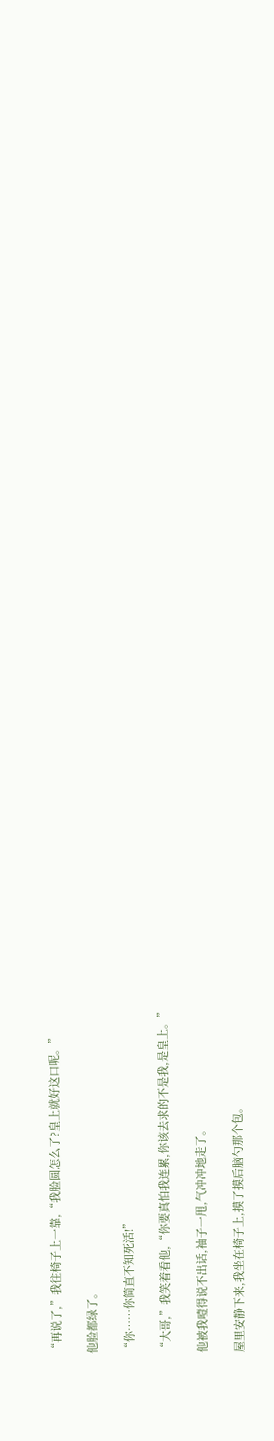“再说了,”我往椅子上一靠,“我脸圆怎么了?皇上就好这口呢。”

他脸都绿了。

“你……你简直不知死活!”

“大哥,”我笑着看他,“你要真怕我连累,你该去求的不是我,是皇上。”

他被我噎得说不出话,袖子一甩,气冲冲地走了。

屋里安静下来,我坐在椅子上,摸了摸后脑勺那个包。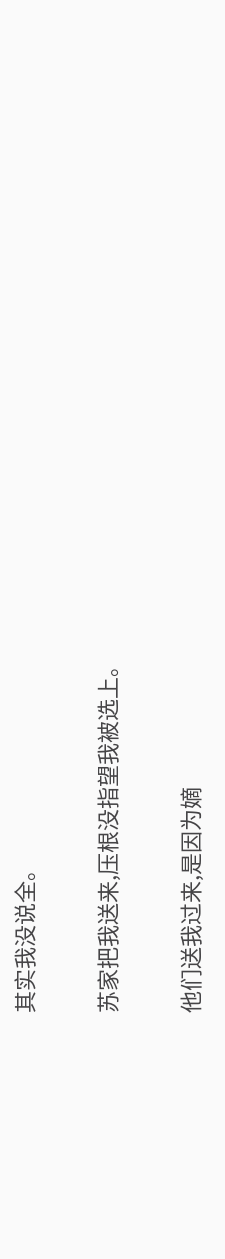其实我没说全。

苏家把我送来,压根没指望我被选上。

他们送我过来,是因为嫡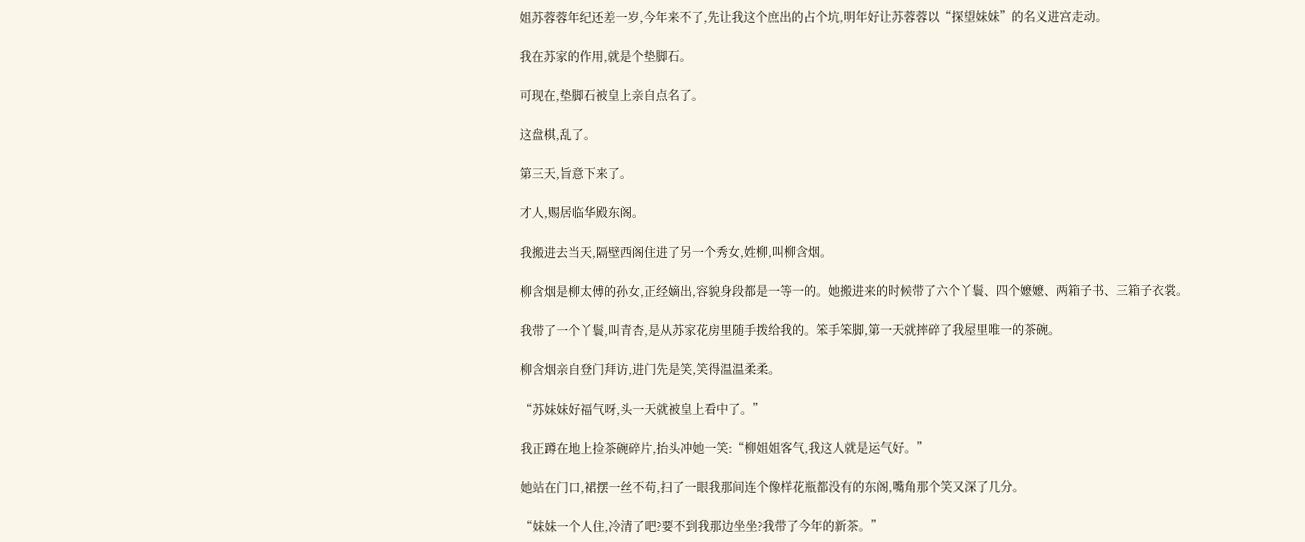姐苏蓉蓉年纪还差一岁,今年来不了,先让我这个庶出的占个坑,明年好让苏蓉蓉以“探望妹妹”的名义进宫走动。

我在苏家的作用,就是个垫脚石。

可现在,垫脚石被皇上亲自点名了。

这盘棋,乱了。

第三天,旨意下来了。

才人,赐居临华殿东阁。

我搬进去当天,隔壁西阁住进了另一个秀女,姓柳,叫柳含烟。

柳含烟是柳太傅的孙女,正经嫡出,容貌身段都是一等一的。她搬进来的时候带了六个丫鬟、四个嬷嬷、两箱子书、三箱子衣裳。

我带了一个丫鬟,叫青杏,是从苏家花房里随手拨给我的。笨手笨脚,第一天就摔碎了我屋里唯一的茶碗。

柳含烟亲自登门拜访,进门先是笑,笑得温温柔柔。

“苏妹妹好福气呀,头一天就被皇上看中了。”

我正蹲在地上捡茶碗碎片,抬头冲她一笑:“柳姐姐客气,我这人就是运气好。”

她站在门口,裙摆一丝不苟,扫了一眼我那间连个像样花瓶都没有的东阁,嘴角那个笑又深了几分。

“妹妹一个人住,冷清了吧?要不到我那边坐坐?我带了今年的新茶。”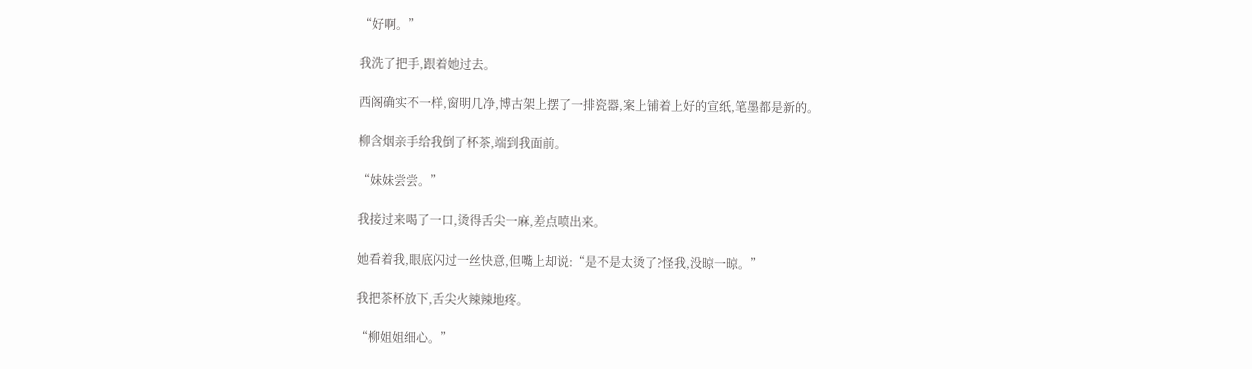“好啊。”

我洗了把手,跟着她过去。

西阁确实不一样,窗明几净,博古架上摆了一排瓷器,案上铺着上好的宣纸,笔墨都是新的。

柳含烟亲手给我倒了杯茶,端到我面前。

“妹妹尝尝。”

我接过来喝了一口,烫得舌尖一麻,差点喷出来。

她看着我,眼底闪过一丝快意,但嘴上却说:“是不是太烫了?怪我,没晾一晾。”

我把茶杯放下,舌尖火辣辣地疼。

“柳姐姐细心。”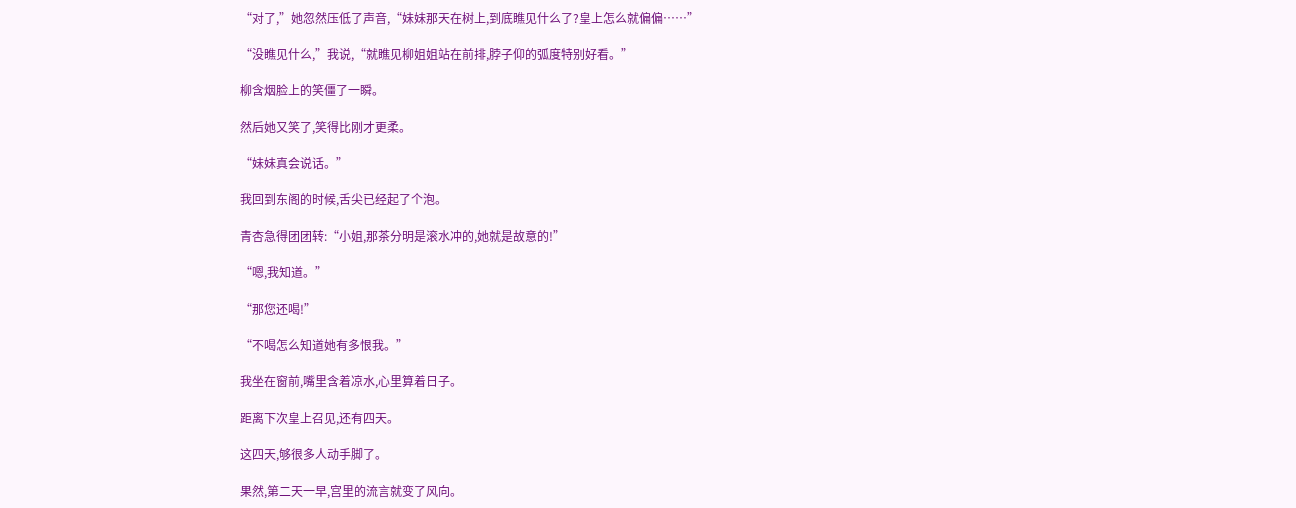“对了,”她忽然压低了声音,“妹妹那天在树上,到底瞧见什么了?皇上怎么就偏偏……”

“没瞧见什么,”我说,“就瞧见柳姐姐站在前排,脖子仰的弧度特别好看。”

柳含烟脸上的笑僵了一瞬。

然后她又笑了,笑得比刚才更柔。

“妹妹真会说话。”

我回到东阁的时候,舌尖已经起了个泡。

青杏急得团团转:“小姐,那茶分明是滚水冲的,她就是故意的!”

“嗯,我知道。”

“那您还喝!”

“不喝怎么知道她有多恨我。”

我坐在窗前,嘴里含着凉水,心里算着日子。

距离下次皇上召见,还有四天。

这四天,够很多人动手脚了。

果然,第二天一早,宫里的流言就变了风向。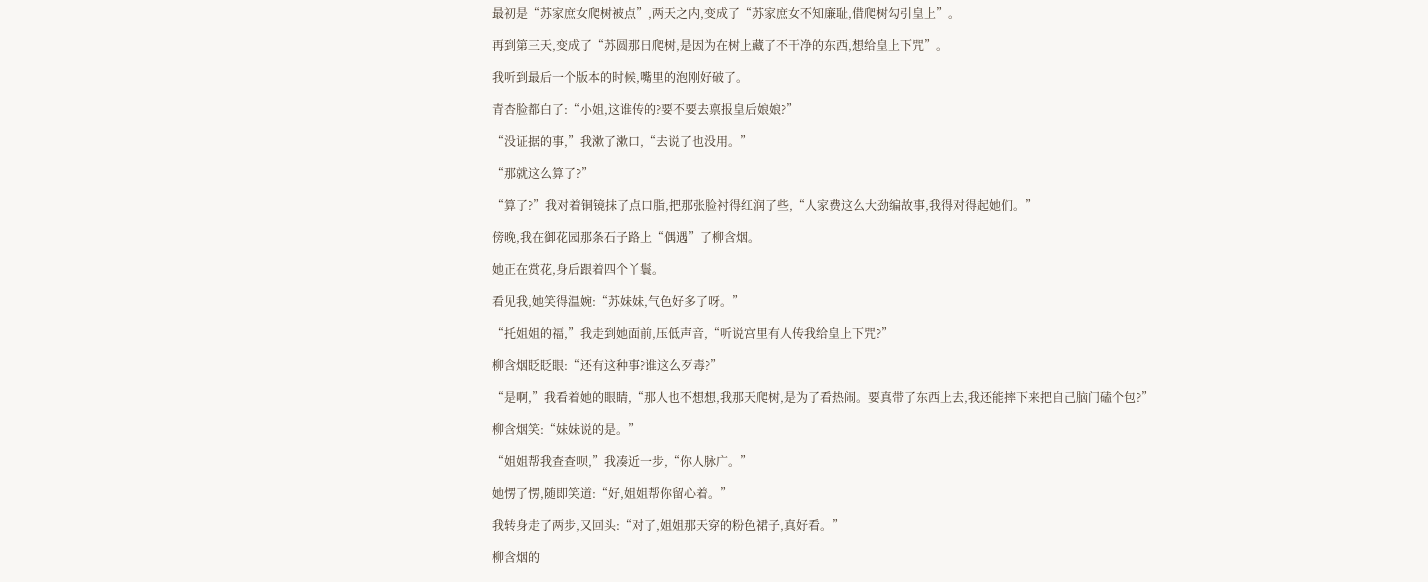最初是“苏家庶女爬树被点”,两天之内,变成了“苏家庶女不知廉耻,借爬树勾引皇上”。

再到第三天,变成了“苏圆那日爬树,是因为在树上藏了不干净的东西,想给皇上下咒”。

我听到最后一个版本的时候,嘴里的泡刚好破了。

青杏脸都白了:“小姐,这谁传的?要不要去禀报皇后娘娘?”

“没证据的事,”我漱了漱口,“去说了也没用。”

“那就这么算了?”

“算了?”我对着铜镜抹了点口脂,把那张脸衬得红润了些,“人家费这么大劲编故事,我得对得起她们。”

傍晚,我在御花园那条石子路上“偶遇”了柳含烟。

她正在赏花,身后跟着四个丫鬟。

看见我,她笑得温婉:“苏妹妹,气色好多了呀。”

“托姐姐的福,”我走到她面前,压低声音,“听说宫里有人传我给皇上下咒?”

柳含烟眨眨眼:“还有这种事?谁这么歹毒?”

“是啊,”我看着她的眼睛,“那人也不想想,我那天爬树,是为了看热闹。要真带了东西上去,我还能摔下来把自己脑门磕个包?”

柳含烟笑:“妹妹说的是。”

“姐姐帮我查查呗,”我凑近一步,“你人脉广。”

她愣了愣,随即笑道:“好,姐姐帮你留心着。”

我转身走了两步,又回头:“对了,姐姐那天穿的粉色裙子,真好看。”

柳含烟的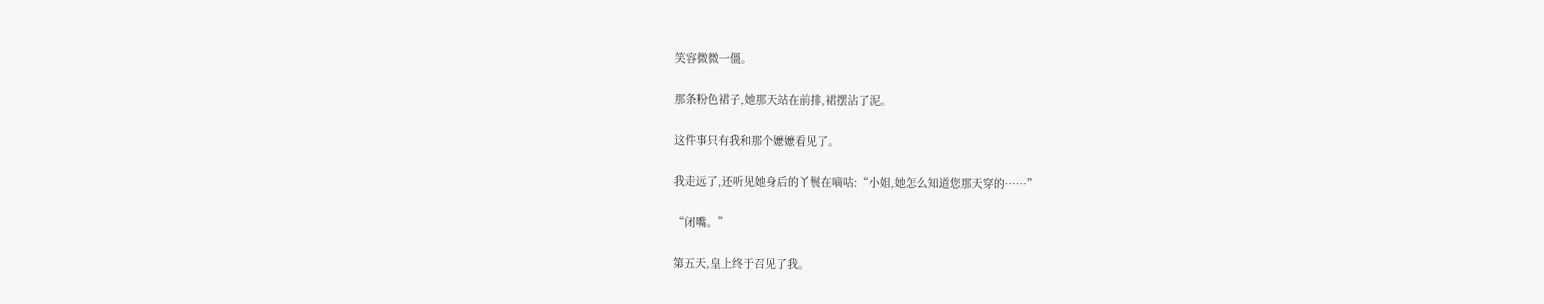笑容微微一僵。

那条粉色裙子,她那天站在前排,裙摆沾了泥。

这件事只有我和那个嬷嬷看见了。

我走远了,还听见她身后的丫鬟在嘀咕:“小姐,她怎么知道您那天穿的……”

“闭嘴。”

第五天,皇上终于召见了我。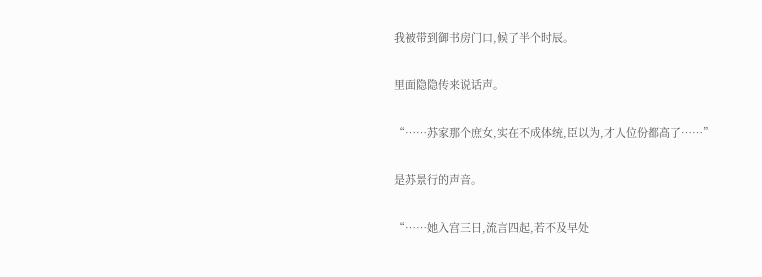我被带到御书房门口,候了半个时辰。

里面隐隐传来说话声。

“……苏家那个庶女,实在不成体统,臣以为,才人位份都高了……”

是苏景行的声音。

“……她入宫三日,流言四起,若不及早处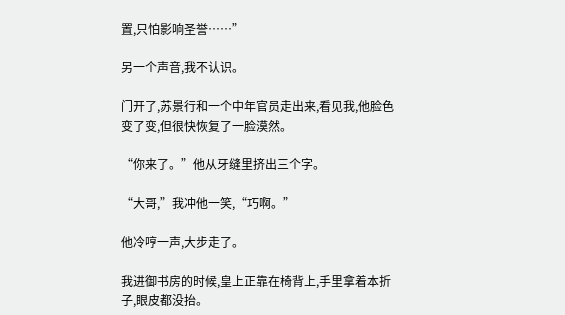置,只怕影响圣誉……”

另一个声音,我不认识。

门开了,苏景行和一个中年官员走出来,看见我,他脸色变了变,但很快恢复了一脸漠然。

“你来了。”他从牙缝里挤出三个字。

“大哥,”我冲他一笑,“巧啊。”

他冷哼一声,大步走了。

我进御书房的时候,皇上正靠在椅背上,手里拿着本折子,眼皮都没抬。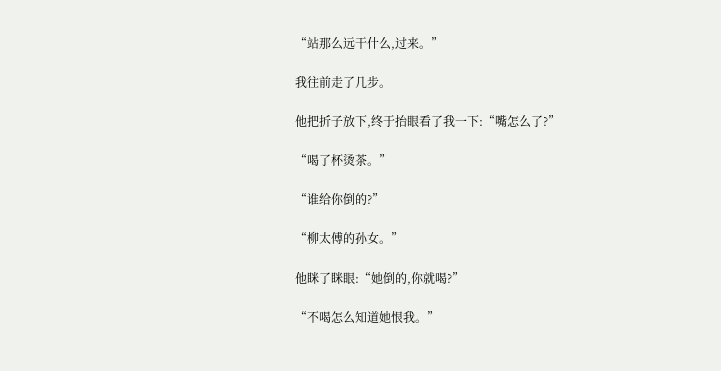“站那么远干什么,过来。”

我往前走了几步。

他把折子放下,终于抬眼看了我一下:“嘴怎么了?”

“喝了杯烫茶。”

“谁给你倒的?”

“柳太傅的孙女。”

他眯了眯眼:“她倒的,你就喝?”

“不喝怎么知道她恨我。”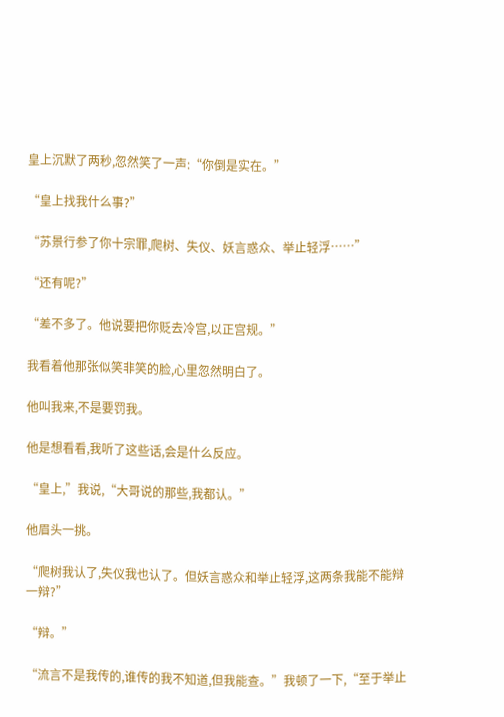皇上沉默了两秒,忽然笑了一声:“你倒是实在。”

“皇上找我什么事?”

“苏景行参了你十宗罪,爬树、失仪、妖言惑众、举止轻浮……”

“还有呢?”

“差不多了。他说要把你贬去冷宫,以正宫规。”

我看着他那张似笑非笑的脸,心里忽然明白了。

他叫我来,不是要罚我。

他是想看看,我听了这些话,会是什么反应。

“皇上,”我说,“大哥说的那些,我都认。”

他眉头一挑。

“爬树我认了,失仪我也认了。但妖言惑众和举止轻浮,这两条我能不能辩一辩?”

“辩。”

“流言不是我传的,谁传的我不知道,但我能查。”我顿了一下,“至于举止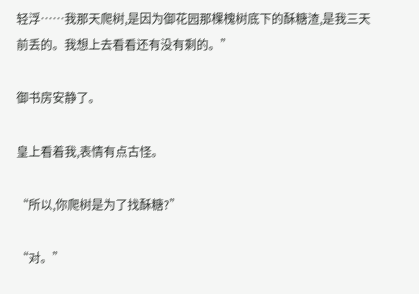轻浮……我那天爬树,是因为御花园那棵槐树底下的酥糖渣,是我三天前丢的。我想上去看看还有没有剩的。”

御书房安静了。

皇上看着我,表情有点古怪。

“所以,你爬树是为了找酥糖?”

“对。”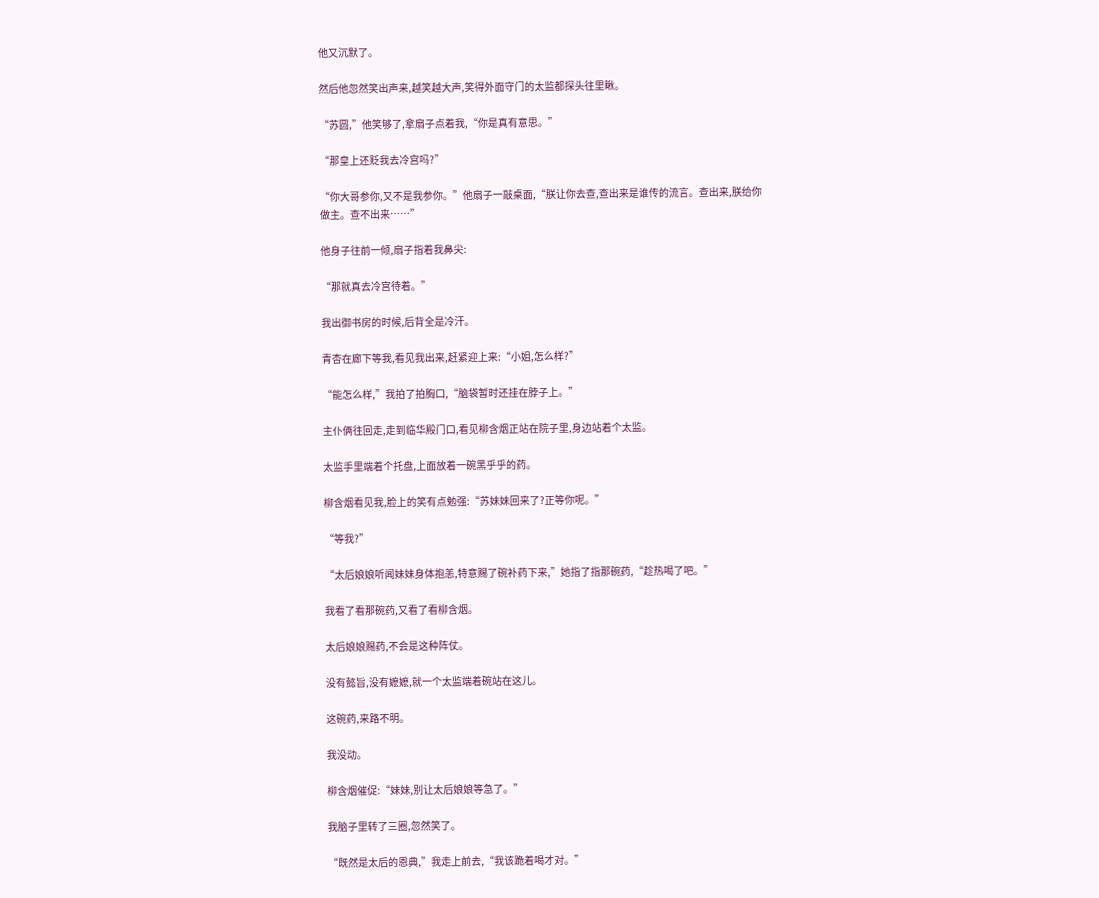他又沉默了。

然后他忽然笑出声来,越笑越大声,笑得外面守门的太监都探头往里瞅。

“苏圆,”他笑够了,拿扇子点着我,“你是真有意思。”

“那皇上还贬我去冷宫吗?”

“你大哥参你,又不是我参你。”他扇子一敲桌面,“朕让你去查,查出来是谁传的流言。查出来,朕给你做主。查不出来……”

他身子往前一倾,扇子指着我鼻尖:

“那就真去冷宫待着。”

我出御书房的时候,后背全是冷汗。

青杏在廊下等我,看见我出来,赶紧迎上来:“小姐,怎么样?”

“能怎么样,”我拍了拍胸口,“脑袋暂时还挂在脖子上。”

主仆俩往回走,走到临华殿门口,看见柳含烟正站在院子里,身边站着个太监。

太监手里端着个托盘,上面放着一碗黑乎乎的药。

柳含烟看见我,脸上的笑有点勉强:“苏妹妹回来了?正等你呢。”

“等我?”

“太后娘娘听闻妹妹身体抱恙,特意赐了碗补药下来,”她指了指那碗药,“趁热喝了吧。”

我看了看那碗药,又看了看柳含烟。

太后娘娘赐药,不会是这种阵仗。

没有懿旨,没有嬷嬷,就一个太监端着碗站在这儿。

这碗药,来路不明。

我没动。

柳含烟催促:“妹妹,别让太后娘娘等急了。”

我脑子里转了三圈,忽然笑了。

“既然是太后的恩典,”我走上前去,“我该跪着喝才对。”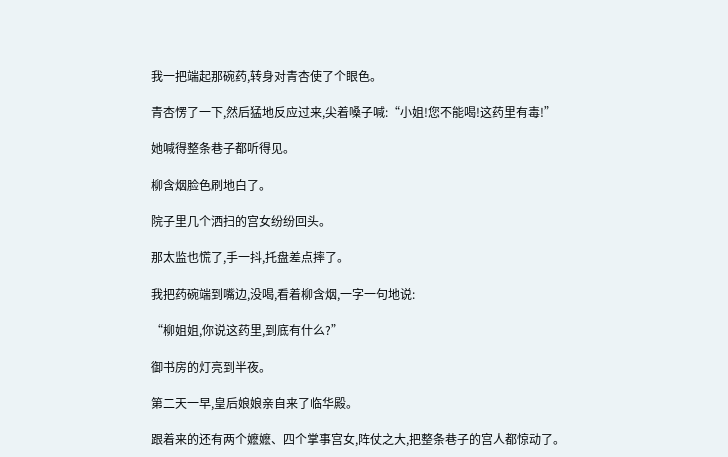我一把端起那碗药,转身对青杏使了个眼色。

青杏愣了一下,然后猛地反应过来,尖着嗓子喊:“小姐!您不能喝!这药里有毒!”

她喊得整条巷子都听得见。

柳含烟脸色刷地白了。

院子里几个洒扫的宫女纷纷回头。

那太监也慌了,手一抖,托盘差点摔了。

我把药碗端到嘴边,没喝,看着柳含烟,一字一句地说:

“柳姐姐,你说这药里,到底有什么?”

御书房的灯亮到半夜。

第二天一早,皇后娘娘亲自来了临华殿。

跟着来的还有两个嬷嬷、四个掌事宫女,阵仗之大,把整条巷子的宫人都惊动了。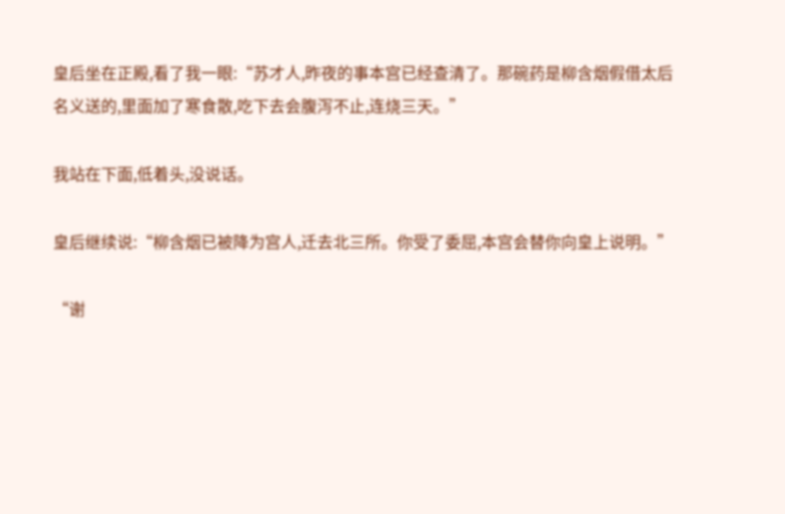皇后坐在正殿,看了我一眼:“苏才人,昨夜的事本宫已经查清了。那碗药是柳含烟假借太后名义送的,里面加了寒食散,吃下去会腹泻不止,连烧三天。”

我站在下面,低着头,没说话。

皇后继续说:“柳含烟已被降为宫人,迁去北三所。你受了委屈,本宫会替你向皇上说明。”

“谢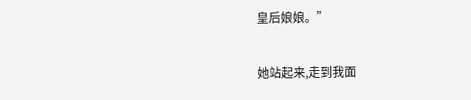皇后娘娘。”

她站起来,走到我面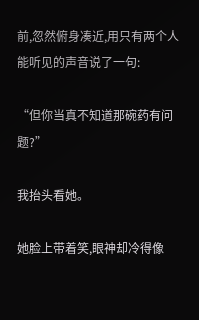前,忽然俯身凑近,用只有两个人能听见的声音说了一句:

“但你当真不知道那碗药有问题?”

我抬头看她。

她脸上带着笑,眼神却冷得像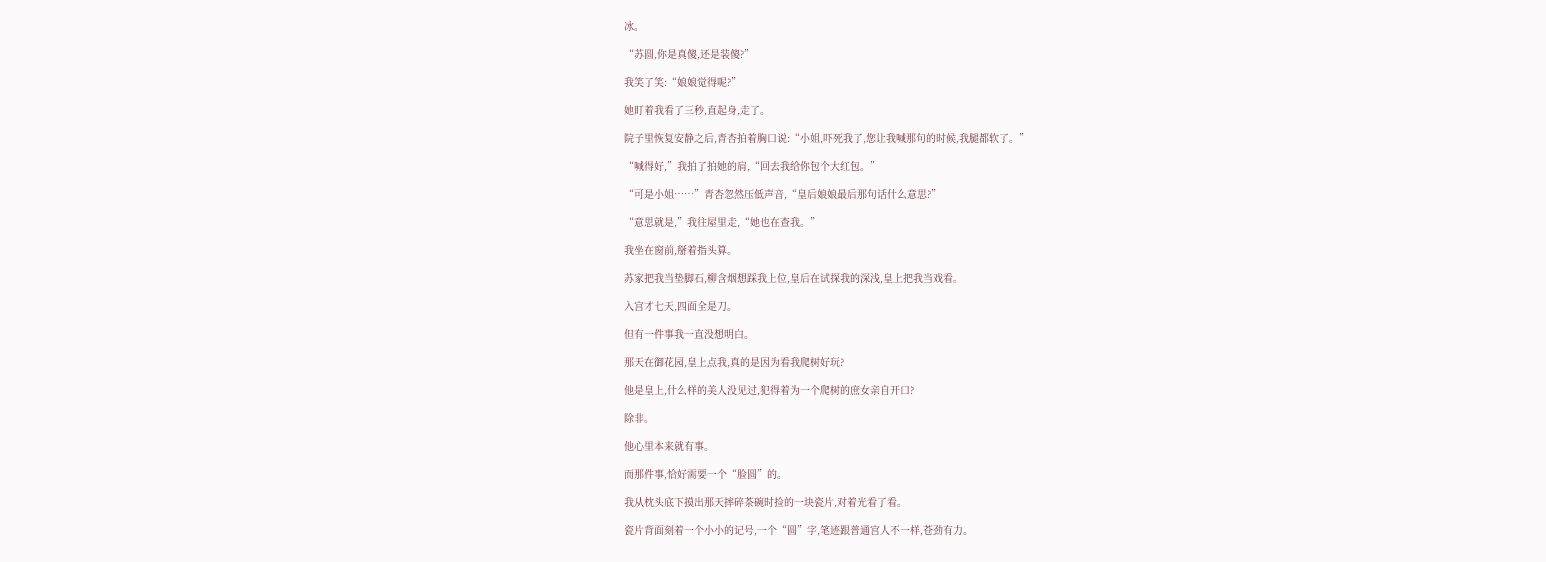冰。

“苏圆,你是真傻,还是装傻?”

我笑了笑:“娘娘觉得呢?”

她盯着我看了三秒,直起身,走了。

院子里恢复安静之后,青杏拍着胸口说:“小姐,吓死我了,您让我喊那句的时候,我腿都软了。”

“喊得好,”我拍了拍她的肩,“回去我给你包个大红包。”

“可是小姐……”青杏忽然压低声音,“皇后娘娘最后那句话什么意思?”

“意思就是,”我往屋里走,“她也在查我。”

我坐在窗前,掰着指头算。

苏家把我当垫脚石,柳含烟想踩我上位,皇后在试探我的深浅,皇上把我当戏看。

入宫才七天,四面全是刀。

但有一件事我一直没想明白。

那天在御花园,皇上点我,真的是因为看我爬树好玩?

他是皇上,什么样的美人没见过,犯得着为一个爬树的庶女亲自开口?

除非。

他心里本来就有事。

而那件事,恰好需要一个“脸圆”的。

我从枕头底下摸出那天摔碎茶碗时捡的一块瓷片,对着光看了看。

瓷片背面刻着一个小小的记号,一个“圆”字,笔迹跟普通宫人不一样,苍劲有力。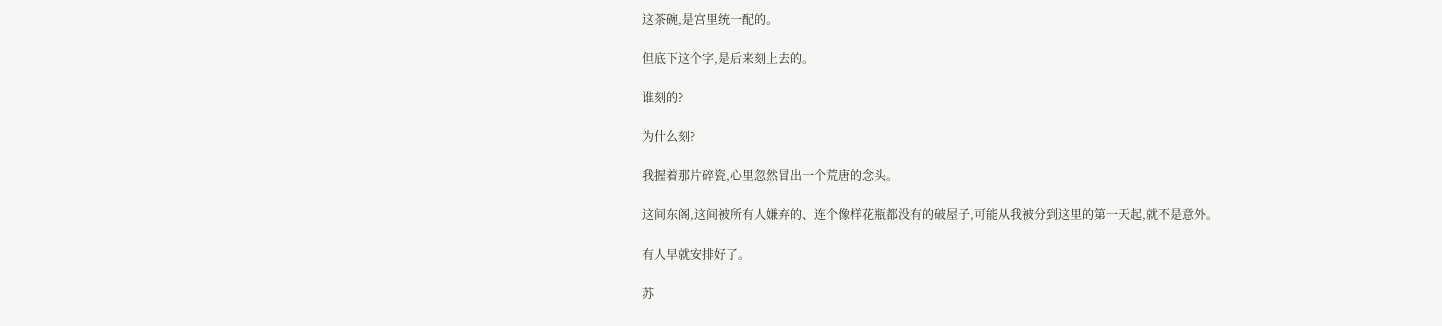这茶碗,是宫里统一配的。

但底下这个字,是后来刻上去的。

谁刻的?

为什么刻?

我握着那片碎瓷,心里忽然冒出一个荒唐的念头。

这间东阁,这间被所有人嫌弃的、连个像样花瓶都没有的破屋子,可能从我被分到这里的第一天起,就不是意外。

有人早就安排好了。

苏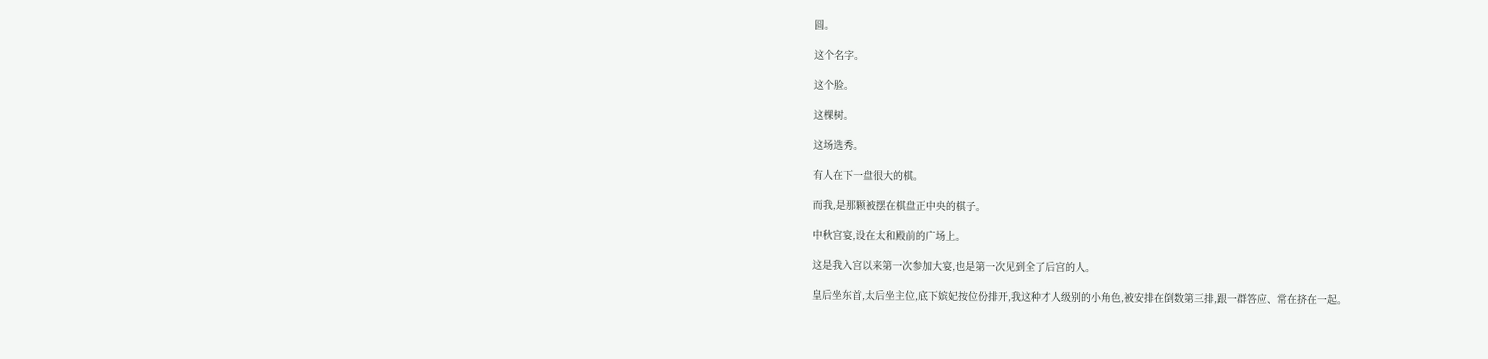圆。

这个名字。

这个脸。

这棵树。

这场选秀。

有人在下一盘很大的棋。

而我,是那颗被摆在棋盘正中央的棋子。

中秋宫宴,设在太和殿前的广场上。

这是我入宫以来第一次参加大宴,也是第一次见到全了后宫的人。

皇后坐东首,太后坐主位,底下嫔妃按位份排开,我这种才人级别的小角色,被安排在倒数第三排,跟一群答应、常在挤在一起。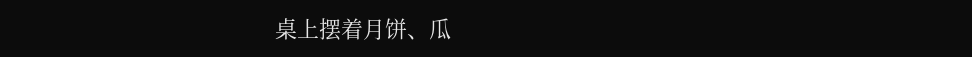桌上摆着月饼、瓜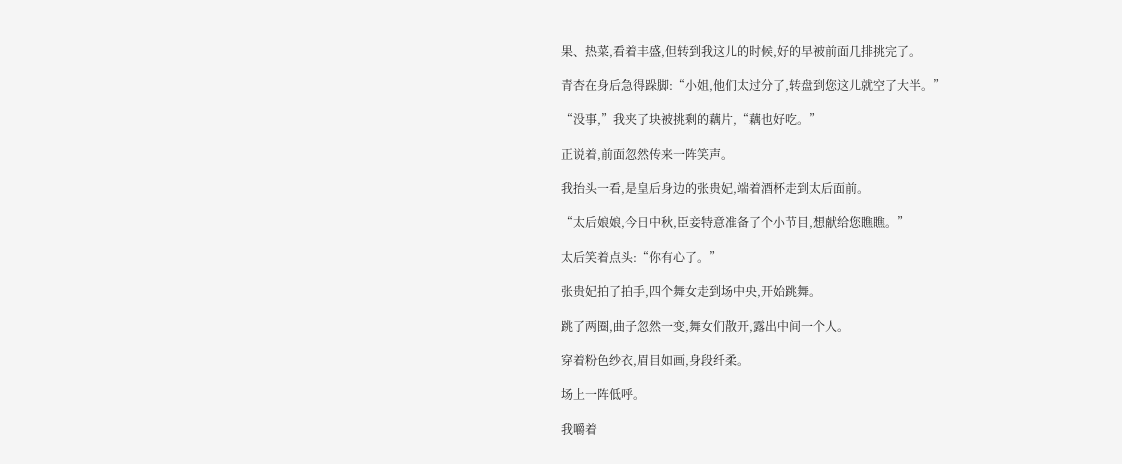果、热菜,看着丰盛,但转到我这儿的时候,好的早被前面几排挑完了。

青杏在身后急得跺脚:“小姐,他们太过分了,转盘到您这儿就空了大半。”

“没事,”我夹了块被挑剩的藕片,“藕也好吃。”

正说着,前面忽然传来一阵笑声。

我抬头一看,是皇后身边的张贵妃,端着酒杯走到太后面前。

“太后娘娘,今日中秋,臣妾特意准备了个小节目,想献给您瞧瞧。”

太后笑着点头:“你有心了。”

张贵妃拍了拍手,四个舞女走到场中央,开始跳舞。

跳了两圈,曲子忽然一变,舞女们散开,露出中间一个人。

穿着粉色纱衣,眉目如画,身段纤柔。

场上一阵低呼。

我嚼着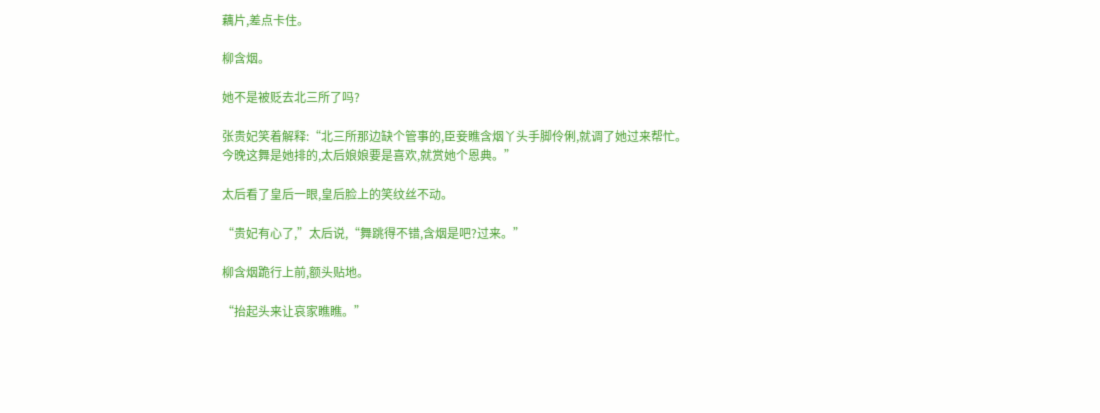藕片,差点卡住。

柳含烟。

她不是被贬去北三所了吗?

张贵妃笑着解释:“北三所那边缺个管事的,臣妾瞧含烟丫头手脚伶俐,就调了她过来帮忙。今晚这舞是她排的,太后娘娘要是喜欢,就赏她个恩典。”

太后看了皇后一眼,皇后脸上的笑纹丝不动。

“贵妃有心了,”太后说,“舞跳得不错,含烟是吧?过来。”

柳含烟跪行上前,额头贴地。

“抬起头来让哀家瞧瞧。”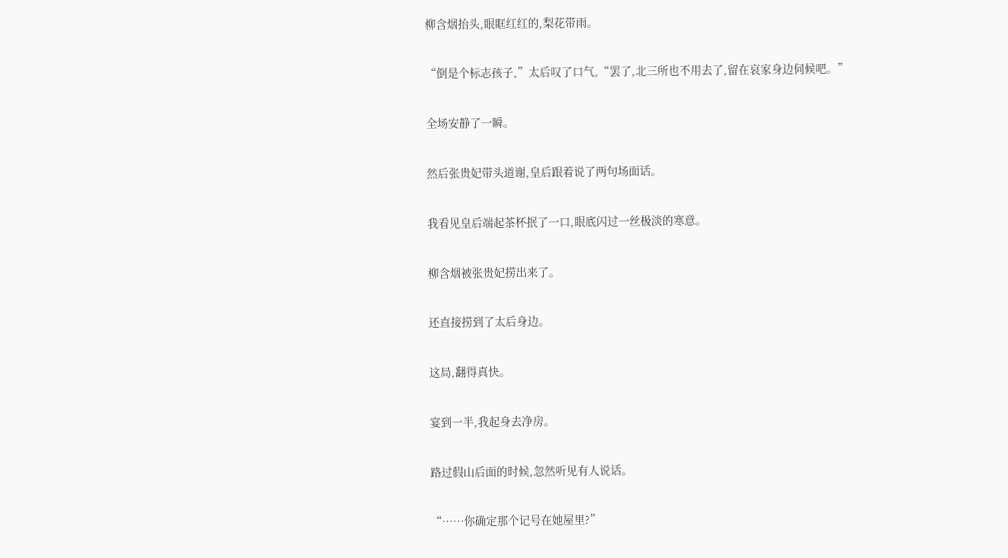柳含烟抬头,眼眶红红的,梨花带雨。

“倒是个标志孩子,”太后叹了口气,“罢了,北三所也不用去了,留在哀家身边伺候吧。”

全场安静了一瞬。

然后张贵妃带头道谢,皇后跟着说了两句场面话。

我看见皇后端起茶杯抿了一口,眼底闪过一丝极淡的寒意。

柳含烟被张贵妃捞出来了。

还直接捞到了太后身边。

这局,翻得真快。

宴到一半,我起身去净房。

路过假山后面的时候,忽然听见有人说话。

“……你确定那个记号在她屋里?”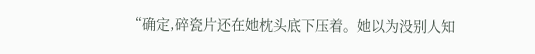“确定,碎瓷片还在她枕头底下压着。她以为没别人知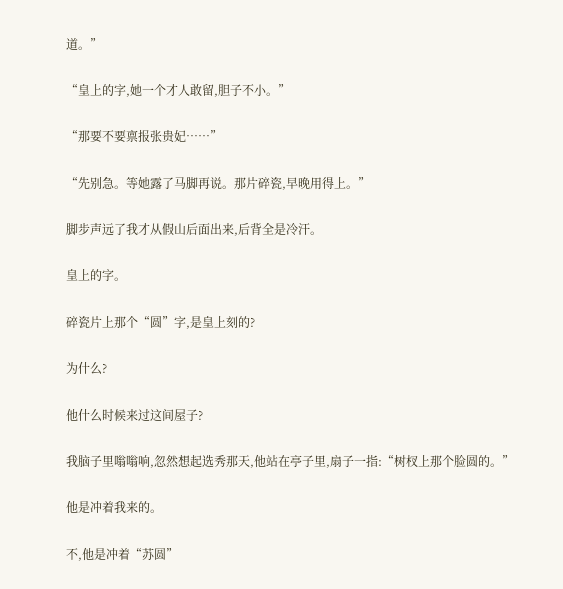道。”

“皇上的字,她一个才人敢留,胆子不小。”

“那要不要禀报张贵妃……”

“先别急。等她露了马脚再说。那片碎瓷,早晚用得上。”

脚步声远了我才从假山后面出来,后背全是冷汗。

皇上的字。

碎瓷片上那个“圆”字,是皇上刻的?

为什么?

他什么时候来过这间屋子?

我脑子里嗡嗡响,忽然想起选秀那天,他站在亭子里,扇子一指:“树杈上那个脸圆的。”

他是冲着我来的。

不,他是冲着“苏圆”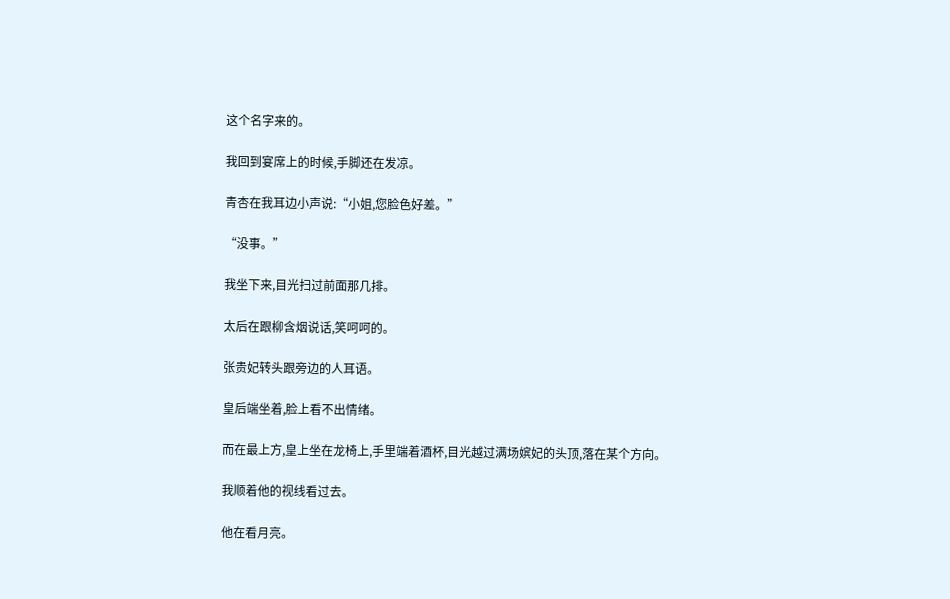这个名字来的。

我回到宴席上的时候,手脚还在发凉。

青杏在我耳边小声说:“小姐,您脸色好差。”

“没事。”

我坐下来,目光扫过前面那几排。

太后在跟柳含烟说话,笑呵呵的。

张贵妃转头跟旁边的人耳语。

皇后端坐着,脸上看不出情绪。

而在最上方,皇上坐在龙椅上,手里端着酒杯,目光越过满场嫔妃的头顶,落在某个方向。

我顺着他的视线看过去。

他在看月亮。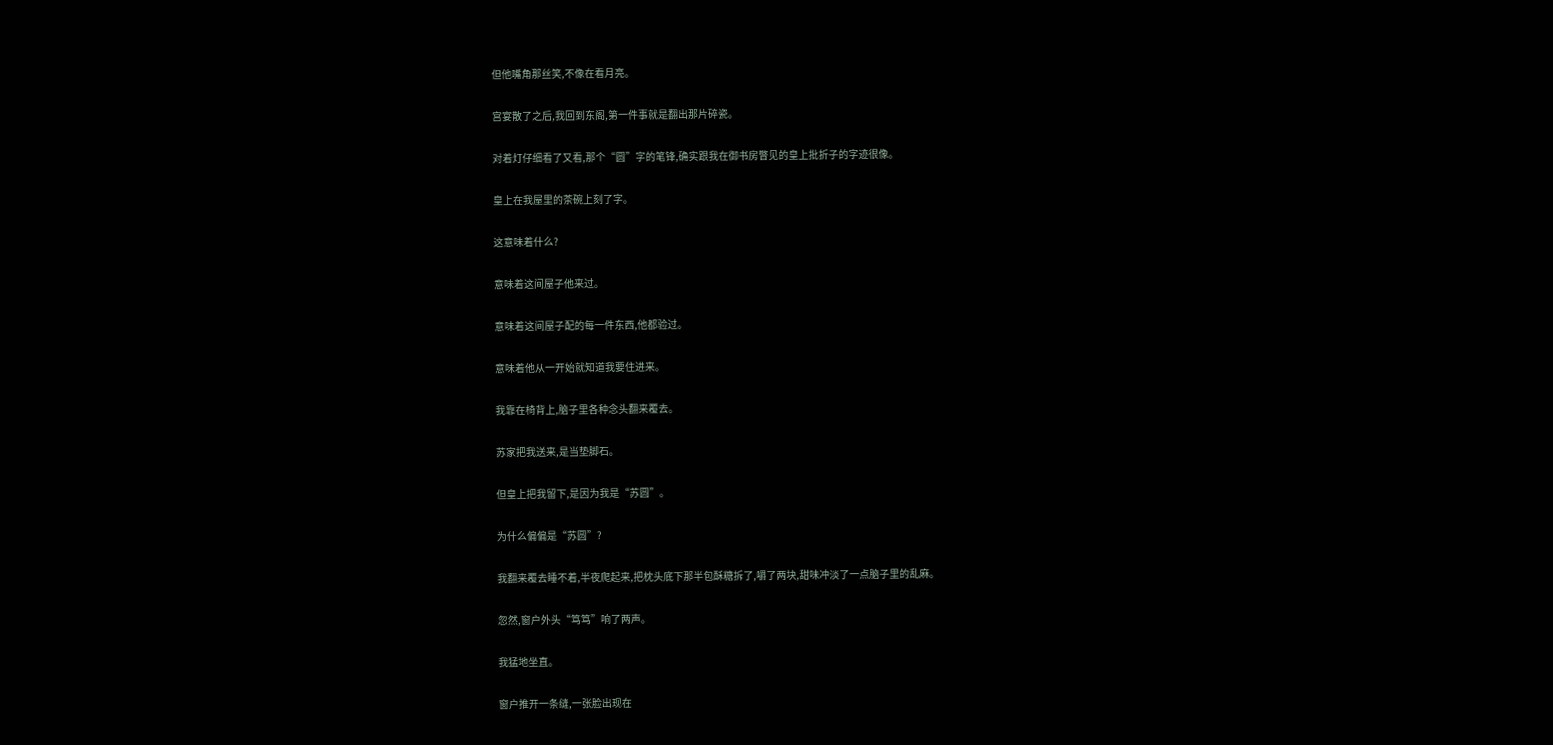但他嘴角那丝笑,不像在看月亮。

宫宴散了之后,我回到东阁,第一件事就是翻出那片碎瓷。

对着灯仔细看了又看,那个“圆”字的笔锋,确实跟我在御书房瞥见的皇上批折子的字迹很像。

皇上在我屋里的茶碗上刻了字。

这意味着什么?

意味着这间屋子他来过。

意味着这间屋子配的每一件东西,他都验过。

意味着他从一开始就知道我要住进来。

我靠在椅背上,脑子里各种念头翻来覆去。

苏家把我送来,是当垫脚石。

但皇上把我留下,是因为我是“苏圆”。

为什么偏偏是“苏圆”?

我翻来覆去睡不着,半夜爬起来,把枕头底下那半包酥糖拆了,嚼了两块,甜味冲淡了一点脑子里的乱麻。

忽然,窗户外头“笃笃”响了两声。

我猛地坐直。

窗户推开一条缝,一张脸出现在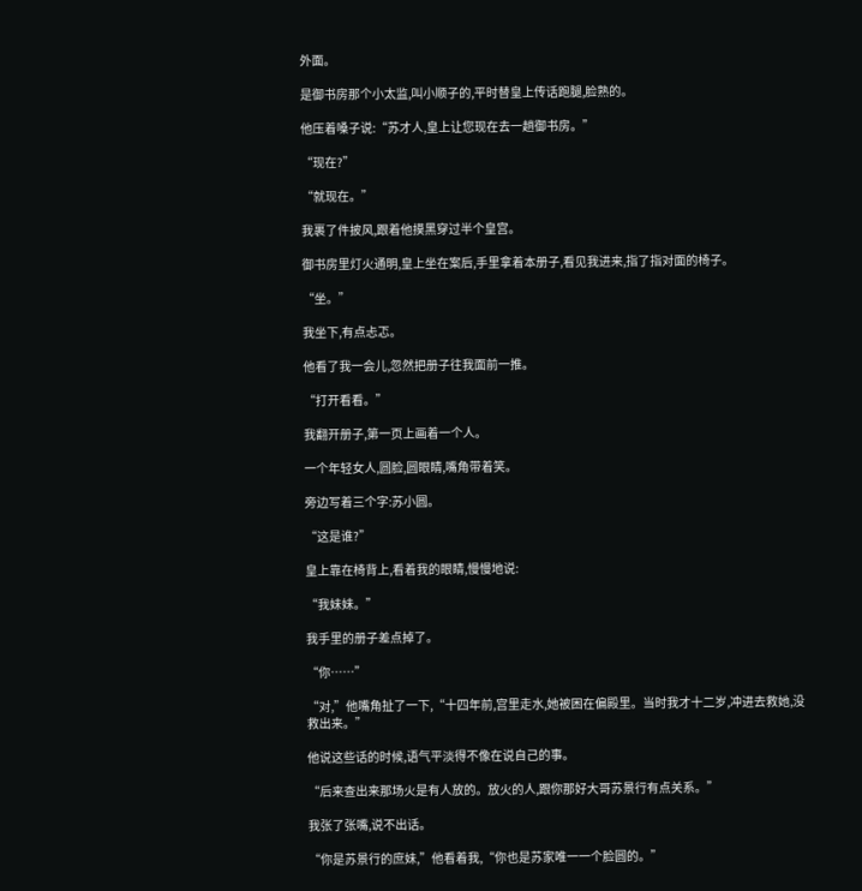外面。

是御书房那个小太监,叫小顺子的,平时替皇上传话跑腿,脸熟的。

他压着嗓子说:“苏才人,皇上让您现在去一趟御书房。”

“现在?”

“就现在。”

我裹了件披风,跟着他摸黑穿过半个皇宫。

御书房里灯火通明,皇上坐在案后,手里拿着本册子,看见我进来,指了指对面的椅子。

“坐。”

我坐下,有点忐忑。

他看了我一会儿,忽然把册子往我面前一推。

“打开看看。”

我翻开册子,第一页上画着一个人。

一个年轻女人,圆脸,圆眼睛,嘴角带着笑。

旁边写着三个字:苏小圆。

“这是谁?”

皇上靠在椅背上,看着我的眼睛,慢慢地说:

“我妹妹。”

我手里的册子差点掉了。

“你……”

“对,”他嘴角扯了一下,“十四年前,宫里走水,她被困在偏殿里。当时我才十二岁,冲进去救她,没救出来。”

他说这些话的时候,语气平淡得不像在说自己的事。

“后来查出来那场火是有人放的。放火的人,跟你那好大哥苏景行有点关系。”

我张了张嘴,说不出话。

“你是苏景行的庶妹,”他看着我,“你也是苏家唯一一个脸圆的。”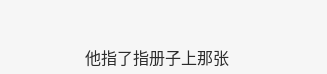他指了指册子上那张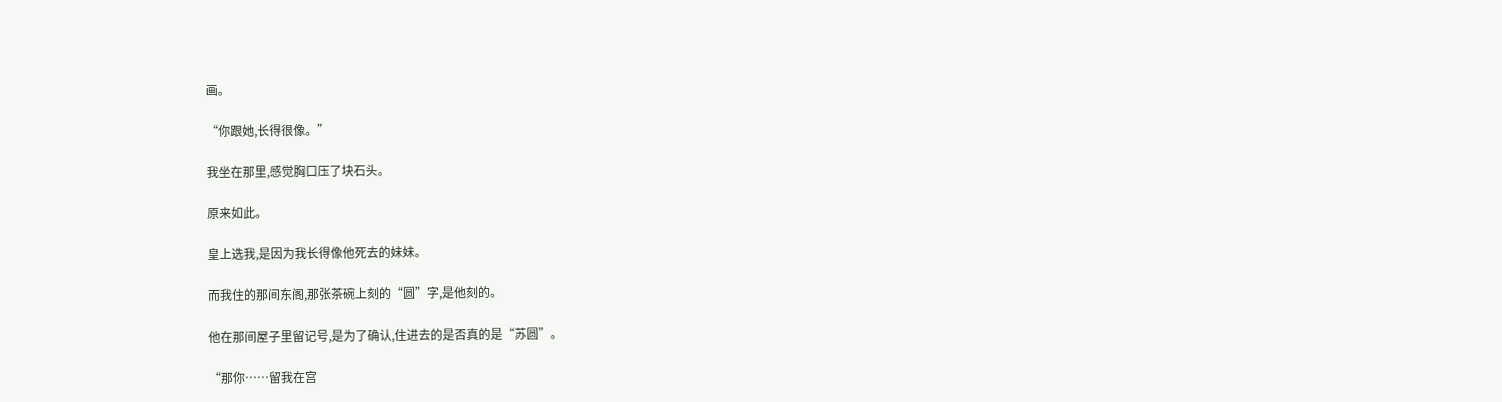画。

“你跟她,长得很像。”

我坐在那里,感觉胸口压了块石头。

原来如此。

皇上选我,是因为我长得像他死去的妹妹。

而我住的那间东阁,那张茶碗上刻的“圆”字,是他刻的。

他在那间屋子里留记号,是为了确认,住进去的是否真的是“苏圆”。

“那你……留我在宫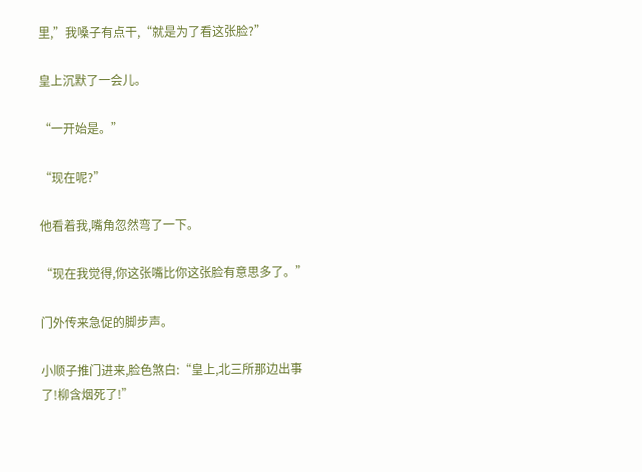里,”我嗓子有点干,“就是为了看这张脸?”

皇上沉默了一会儿。

“一开始是。”

“现在呢?”

他看着我,嘴角忽然弯了一下。

“现在我觉得,你这张嘴比你这张脸有意思多了。”

门外传来急促的脚步声。

小顺子推门进来,脸色煞白:“皇上,北三所那边出事了!柳含烟死了!”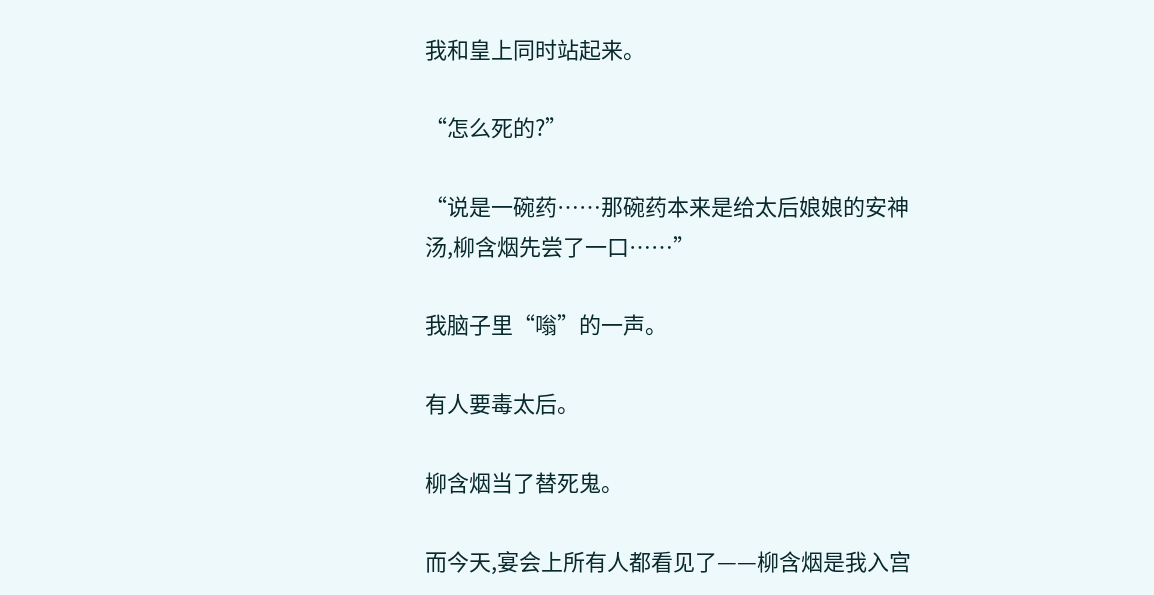我和皇上同时站起来。

“怎么死的?”

“说是一碗药……那碗药本来是给太后娘娘的安神汤,柳含烟先尝了一口……”

我脑子里“嗡”的一声。

有人要毒太后。

柳含烟当了替死鬼。

而今天,宴会上所有人都看见了——柳含烟是我入宫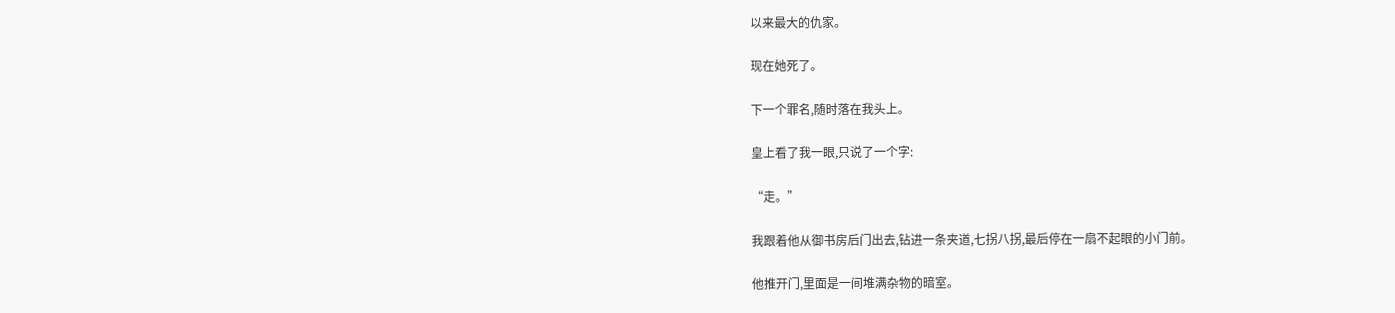以来最大的仇家。

现在她死了。

下一个罪名,随时落在我头上。

皇上看了我一眼,只说了一个字:

“走。”

我跟着他从御书房后门出去,钻进一条夹道,七拐八拐,最后停在一扇不起眼的小门前。

他推开门,里面是一间堆满杂物的暗室。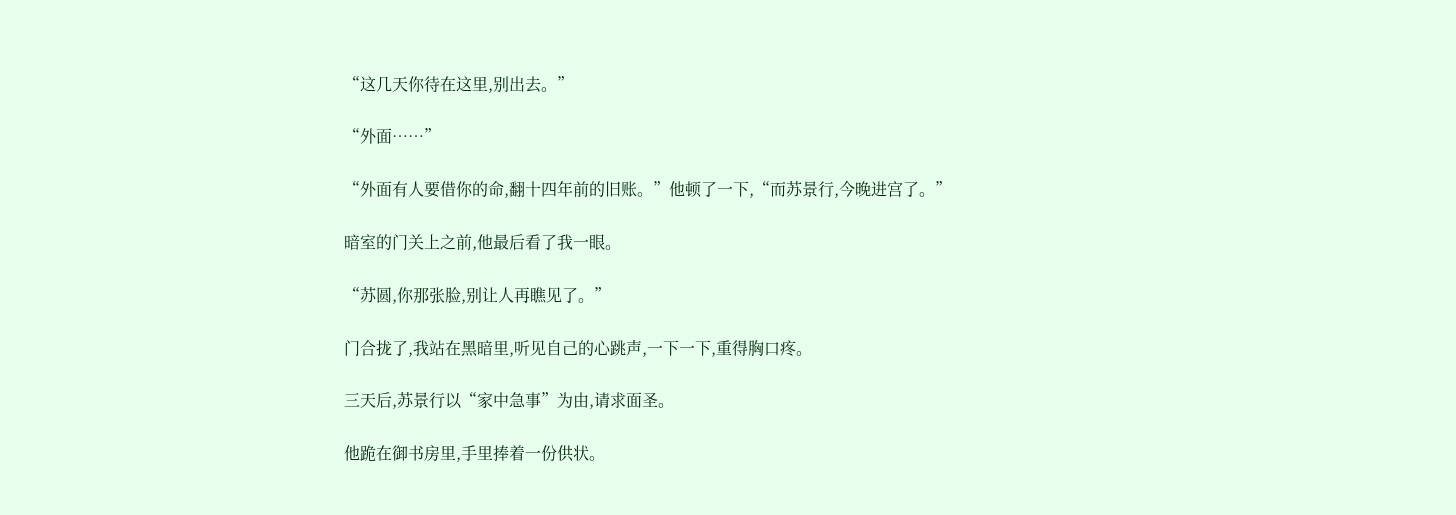“这几天你待在这里,别出去。”

“外面……”

“外面有人要借你的命,翻十四年前的旧账。”他顿了一下,“而苏景行,今晚进宫了。”

暗室的门关上之前,他最后看了我一眼。

“苏圆,你那张脸,别让人再瞧见了。”

门合拢了,我站在黑暗里,听见自己的心跳声,一下一下,重得胸口疼。

三天后,苏景行以“家中急事”为由,请求面圣。

他跪在御书房里,手里捧着一份供状。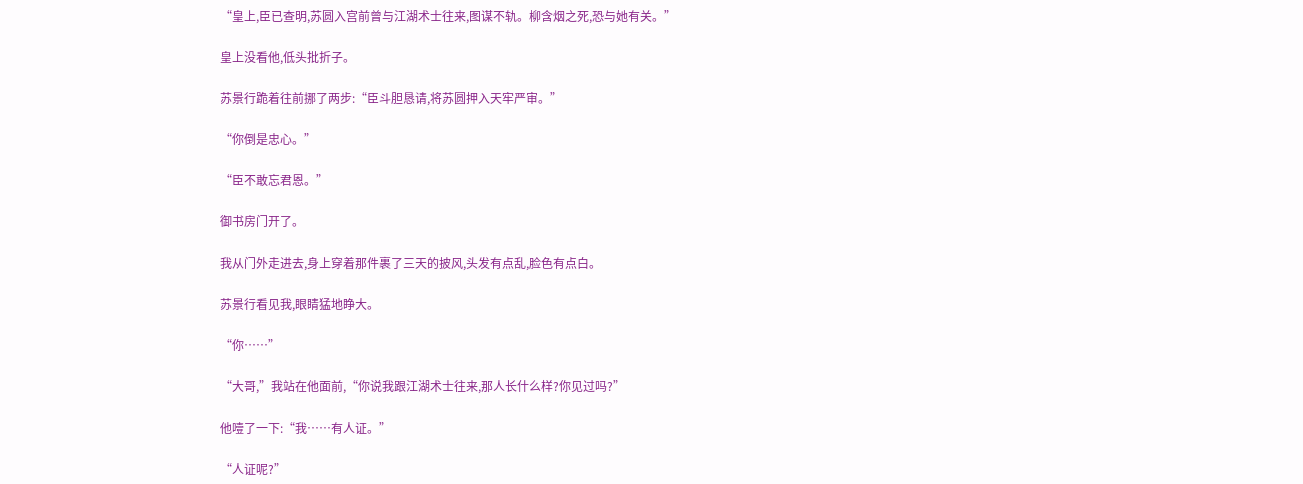“皇上,臣已查明,苏圆入宫前曾与江湖术士往来,图谋不轨。柳含烟之死,恐与她有关。”

皇上没看他,低头批折子。

苏景行跪着往前挪了两步:“臣斗胆恳请,将苏圆押入天牢严审。”

“你倒是忠心。”

“臣不敢忘君恩。”

御书房门开了。

我从门外走进去,身上穿着那件裹了三天的披风,头发有点乱,脸色有点白。

苏景行看见我,眼睛猛地睁大。

“你……”

“大哥,”我站在他面前,“你说我跟江湖术士往来,那人长什么样?你见过吗?”

他噎了一下:“我……有人证。”

“人证呢?”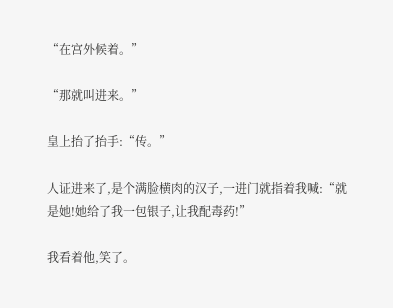“在宫外候着。”

“那就叫进来。”

皇上抬了抬手:“传。”

人证进来了,是个满脸横肉的汉子,一进门就指着我喊:“就是她!她给了我一包银子,让我配毒药!”

我看着他,笑了。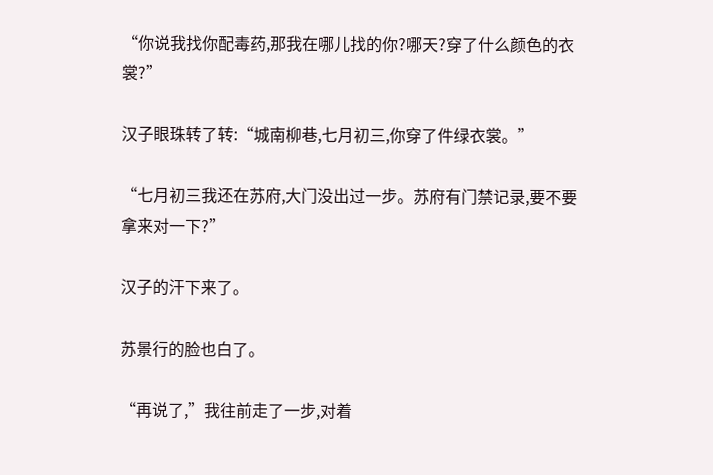“你说我找你配毒药,那我在哪儿找的你?哪天?穿了什么颜色的衣裳?”

汉子眼珠转了转:“城南柳巷,七月初三,你穿了件绿衣裳。”

“七月初三我还在苏府,大门没出过一步。苏府有门禁记录,要不要拿来对一下?”

汉子的汗下来了。

苏景行的脸也白了。

“再说了,”我往前走了一步,对着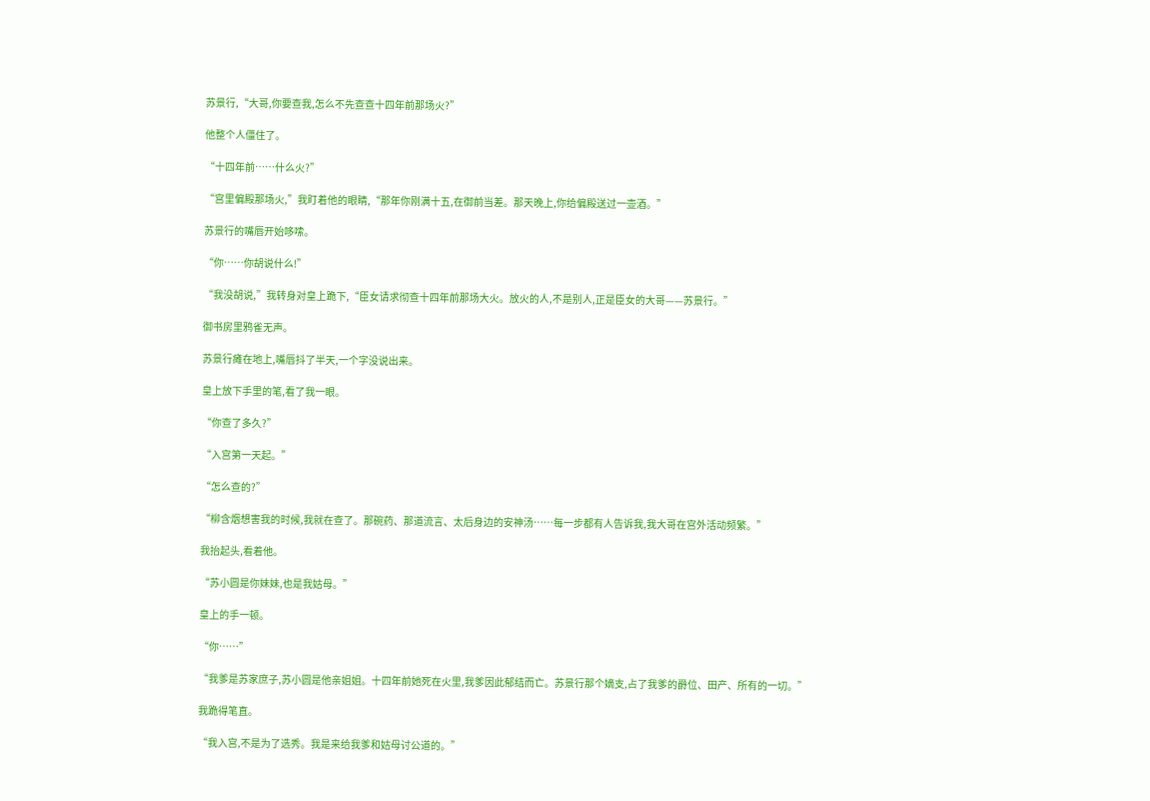苏景行,“大哥,你要查我,怎么不先查查十四年前那场火?”

他整个人僵住了。

“十四年前……什么火?”

“宫里偏殿那场火,”我盯着他的眼睛,“那年你刚满十五,在御前当差。那天晚上,你给偏殿送过一壶酒。”

苏景行的嘴唇开始哆嗦。

“你……你胡说什么!”

“我没胡说,”我转身对皇上跪下,“臣女请求彻查十四年前那场大火。放火的人,不是别人,正是臣女的大哥——苏景行。”

御书房里鸦雀无声。

苏景行瘫在地上,嘴唇抖了半天,一个字没说出来。

皇上放下手里的笔,看了我一眼。

“你查了多久?”

“入宫第一天起。”

“怎么查的?”

“柳含烟想害我的时候,我就在查了。那碗药、那道流言、太后身边的安神汤……每一步都有人告诉我,我大哥在宫外活动频繁。”

我抬起头,看着他。

“苏小圆是你妹妹,也是我姑母。”

皇上的手一顿。

“你……”

“我爹是苏家庶子,苏小圆是他亲姐姐。十四年前她死在火里,我爹因此郁结而亡。苏景行那个嫡支,占了我爹的爵位、田产、所有的一切。”

我跪得笔直。

“我入宫,不是为了选秀。我是来给我爹和姑母讨公道的。”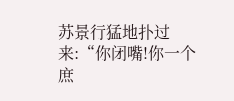苏景行猛地扑过来:“你闭嘴!你一个庶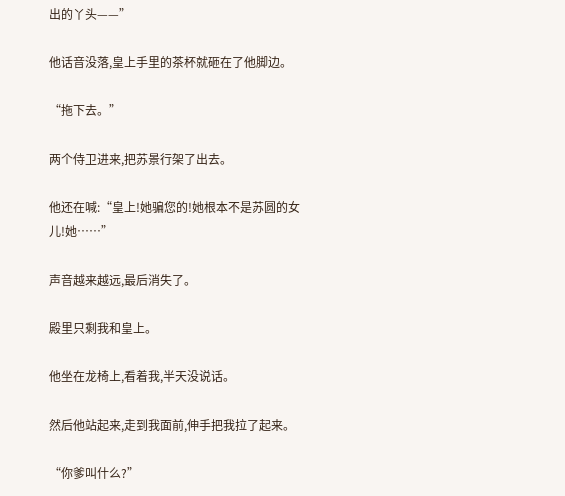出的丫头——”

他话音没落,皇上手里的茶杯就砸在了他脚边。

“拖下去。”

两个侍卫进来,把苏景行架了出去。

他还在喊:“皇上!她骗您的!她根本不是苏圆的女儿!她……”

声音越来越远,最后消失了。

殿里只剩我和皇上。

他坐在龙椅上,看着我,半天没说话。

然后他站起来,走到我面前,伸手把我拉了起来。

“你爹叫什么?”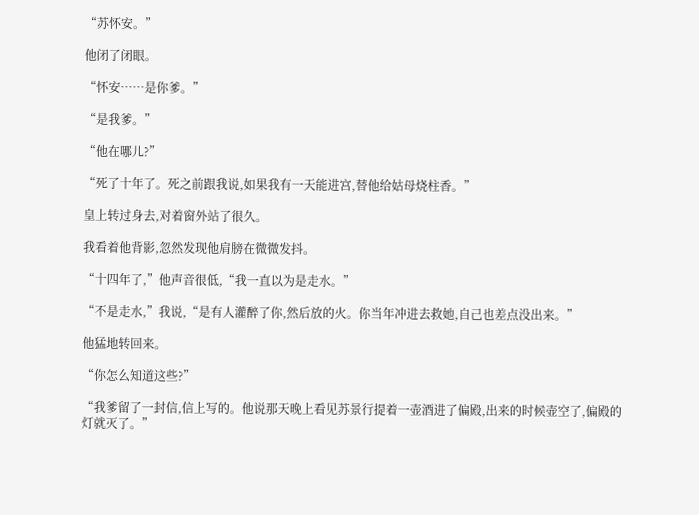“苏怀安。”

他闭了闭眼。

“怀安……是你爹。”

“是我爹。”

“他在哪儿?”

“死了十年了。死之前跟我说,如果我有一天能进宫,替他给姑母烧柱香。”

皇上转过身去,对着窗外站了很久。

我看着他背影,忽然发现他肩膀在微微发抖。

“十四年了,”他声音很低,“我一直以为是走水。”

“不是走水,”我说,“是有人灌醉了你,然后放的火。你当年冲进去救她,自己也差点没出来。”

他猛地转回来。

“你怎么知道这些?”

“我爹留了一封信,信上写的。他说那天晚上看见苏景行提着一壶酒进了偏殿,出来的时候壶空了,偏殿的灯就灭了。”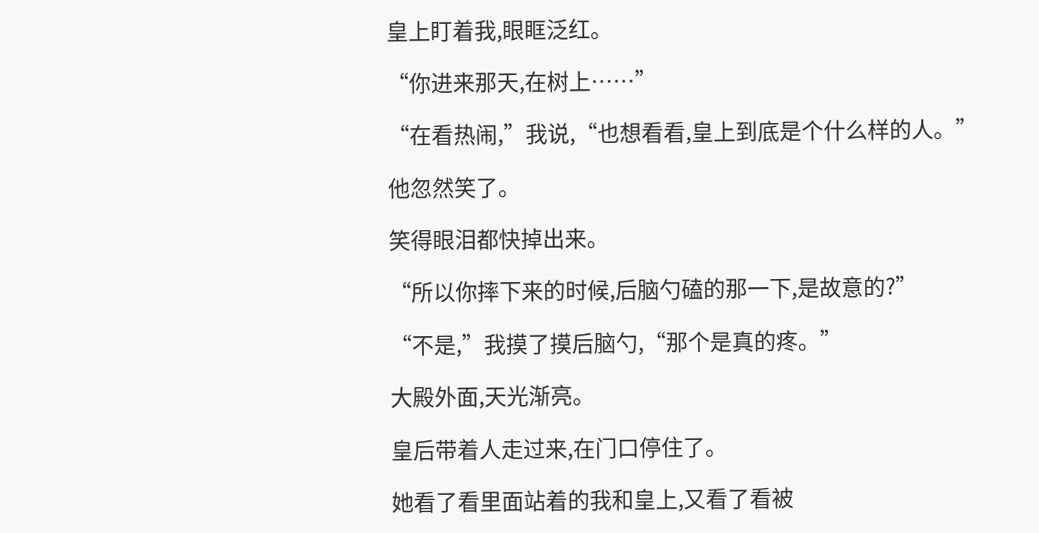皇上盯着我,眼眶泛红。

“你进来那天,在树上……”

“在看热闹,”我说,“也想看看,皇上到底是个什么样的人。”

他忽然笑了。

笑得眼泪都快掉出来。

“所以你摔下来的时候,后脑勺磕的那一下,是故意的?”

“不是,”我摸了摸后脑勺,“那个是真的疼。”

大殿外面,天光渐亮。

皇后带着人走过来,在门口停住了。

她看了看里面站着的我和皇上,又看了看被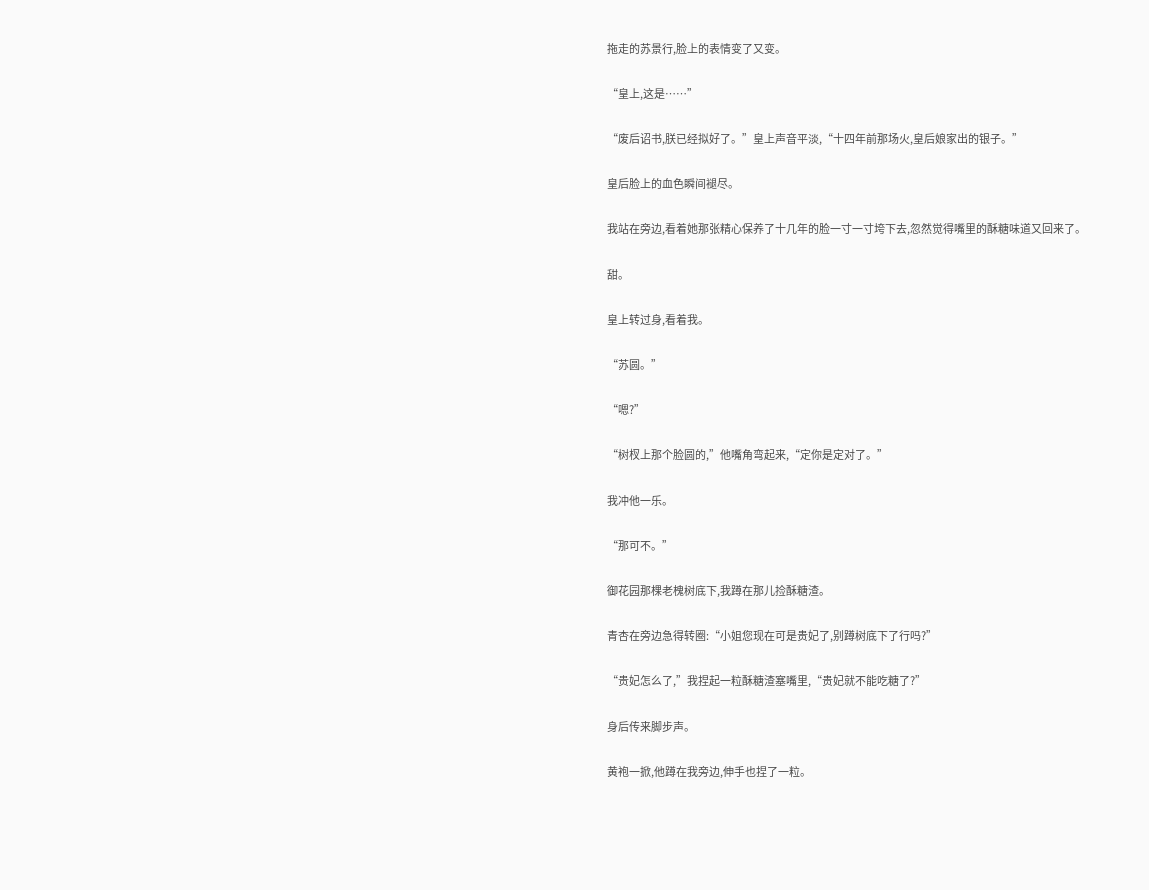拖走的苏景行,脸上的表情变了又变。

“皇上,这是……”

“废后诏书,朕已经拟好了。”皇上声音平淡,“十四年前那场火,皇后娘家出的银子。”

皇后脸上的血色瞬间褪尽。

我站在旁边,看着她那张精心保养了十几年的脸一寸一寸垮下去,忽然觉得嘴里的酥糖味道又回来了。

甜。

皇上转过身,看着我。

“苏圆。”

“嗯?”

“树杈上那个脸圆的,”他嘴角弯起来,“定你是定对了。”

我冲他一乐。

“那可不。”

御花园那棵老槐树底下,我蹲在那儿捡酥糖渣。

青杏在旁边急得转圈:“小姐您现在可是贵妃了,别蹲树底下了行吗?”

“贵妃怎么了,”我捏起一粒酥糖渣塞嘴里,“贵妃就不能吃糖了?”

身后传来脚步声。

黄袍一掀,他蹲在我旁边,伸手也捏了一粒。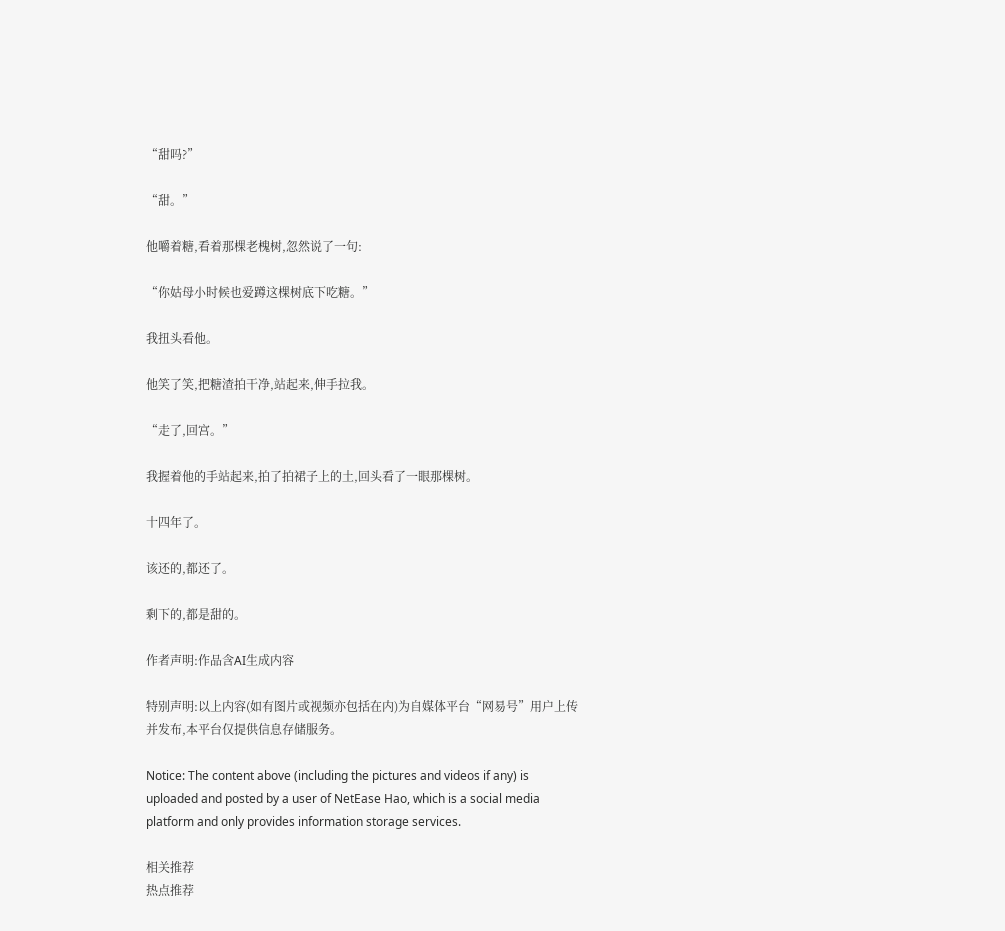“甜吗?”

“甜。”

他嚼着糖,看着那棵老槐树,忽然说了一句:

“你姑母小时候也爱蹲这棵树底下吃糖。”

我扭头看他。

他笑了笑,把糖渣拍干净,站起来,伸手拉我。

“走了,回宫。”

我握着他的手站起来,拍了拍裙子上的土,回头看了一眼那棵树。

十四年了。

该还的,都还了。

剩下的,都是甜的。

作者声明:作品含AI生成内容

特别声明:以上内容(如有图片或视频亦包括在内)为自媒体平台“网易号”用户上传并发布,本平台仅提供信息存储服务。

Notice: The content above (including the pictures and videos if any) is uploaded and posted by a user of NetEase Hao, which is a social media platform and only provides information storage services.

相关推荐
热点推荐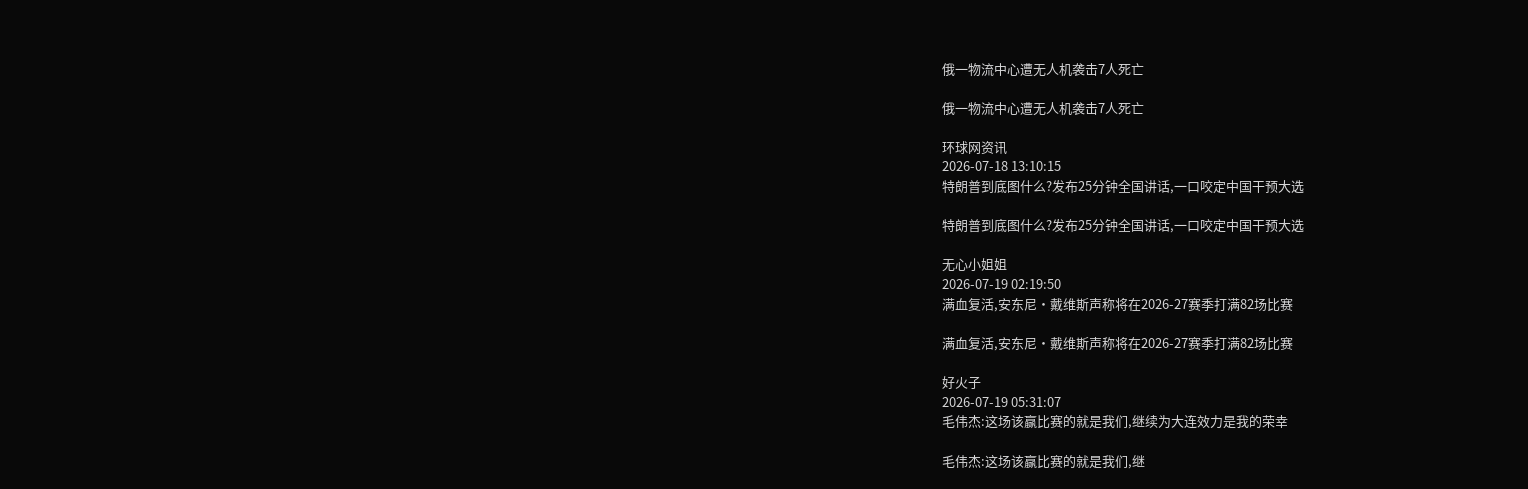俄一物流中心遭无人机袭击7人死亡

俄一物流中心遭无人机袭击7人死亡

环球网资讯
2026-07-18 13:10:15
特朗普到底图什么?发布25分钟全国讲话,一口咬定中国干预大选

特朗普到底图什么?发布25分钟全国讲话,一口咬定中国干预大选

无心小姐姐
2026-07-19 02:19:50
满血复活,安东尼·戴维斯声称将在2026-27赛季打满82场比赛

满血复活,安东尼·戴维斯声称将在2026-27赛季打满82场比赛

好火子
2026-07-19 05:31:07
毛伟杰:这场该赢比赛的就是我们,继续为大连效力是我的荣幸

毛伟杰:这场该赢比赛的就是我们,继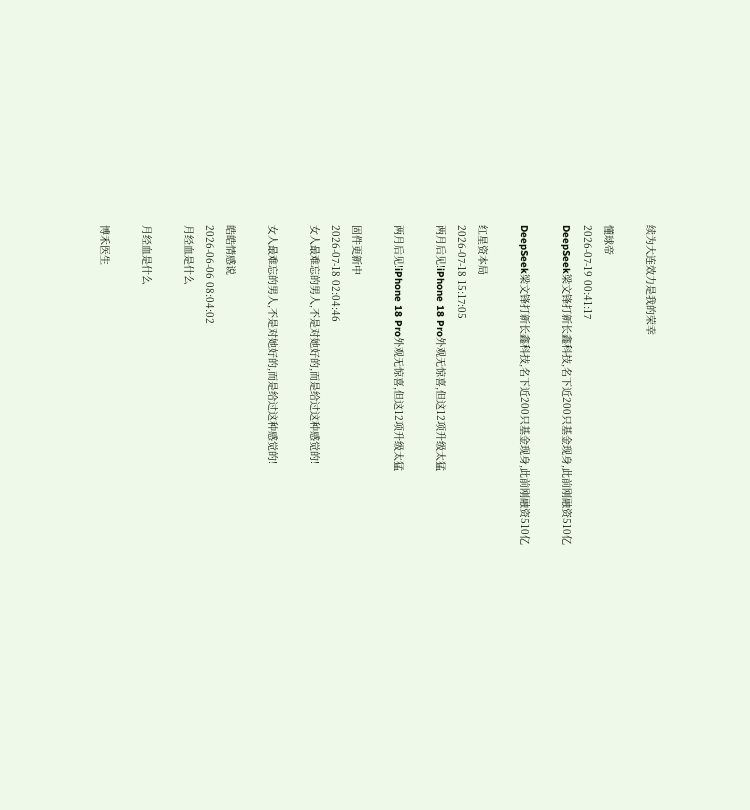续为大连效力是我的荣幸

懂球帝
2026-07-19 00:41:17
DeepSeek梁文锋打新长鑫科技,名下近200只基金现身,此前刚融资510亿

DeepSeek梁文锋打新长鑫科技,名下近200只基金现身,此前刚融资510亿

红星资本局
2026-07-18 15:17:05
两月后见!iPhone 18 Pro外观无惊喜,但这12项升级太猛

两月后见!iPhone 18 Pro外观无惊喜,但这12项升级太猛

固件更新中
2026-07-18 02:04:46
女人最难忘的男人,不是对她好的,而是给过这种感觉的!

女人最难忘的男人,不是对她好的,而是给过这种感觉的!

皓皓情感说
2026-06-06 08:04:02
月经血是什么

月经血是什么

博禾医生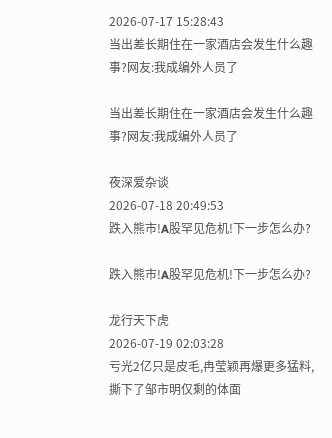2026-07-17 15:28:43
当出差长期住在一家酒店会发生什么趣事?网友:我成编外人员了

当出差长期住在一家酒店会发生什么趣事?网友:我成编外人员了

夜深爱杂谈
2026-07-18 20:49:53
跌入熊市!A股罕见危机!下一步怎么办?

跌入熊市!A股罕见危机!下一步怎么办?

龙行天下虎
2026-07-19 02:03:28
亏光2亿只是皮毛,冉莹颖再爆更多猛料,撕下了邹市明仅剩的体面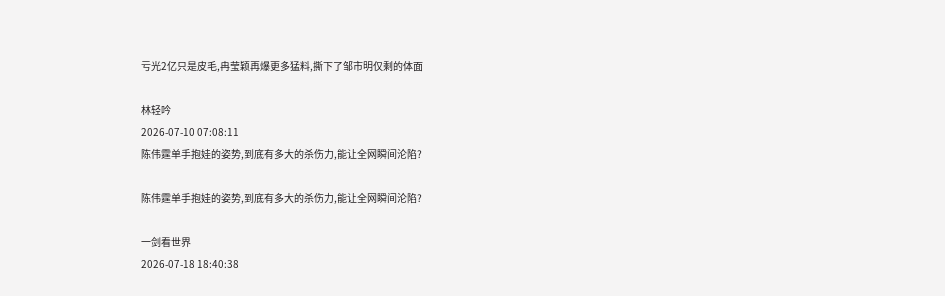亏光2亿只是皮毛,冉莹颖再爆更多猛料,撕下了邹市明仅剩的体面

林轻吟
2026-07-10 07:08:11
陈伟霆单手抱娃的姿势,到底有多大的杀伤力,能让全网瞬间沦陷?

陈伟霆单手抱娃的姿势,到底有多大的杀伤力,能让全网瞬间沦陷?

一剑看世界
2026-07-18 18:40:38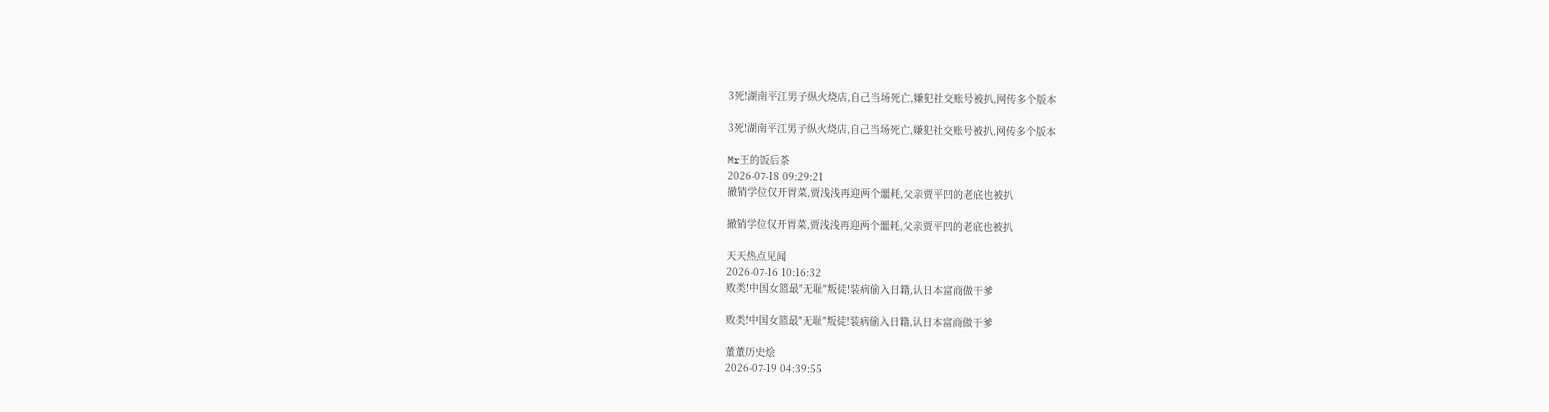3死!湖南平江男子纵火烧店,自己当场死亡,嫌犯社交账号被扒,网传多个版本

3死!湖南平江男子纵火烧店,自己当场死亡,嫌犯社交账号被扒,网传多个版本

Mr王的饭后茶
2026-07-18 09:29:21
撤销学位仅开胃菜,贾浅浅再迎两个噩耗,父亲贾平凹的老底也被扒

撤销学位仅开胃菜,贾浅浅再迎两个噩耗,父亲贾平凹的老底也被扒

天天热点见闻
2026-07-16 10:16:32
败类!中国女篮最"无耻"叛徒!装病偷入日籍,认日本富商做干爹

败类!中国女篮最"无耻"叛徒!装病偷入日籍,认日本富商做干爹

董董历史烩
2026-07-19 04:39:55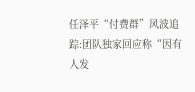任泽平“付费群”风波追踪:团队独家回应称“因有人发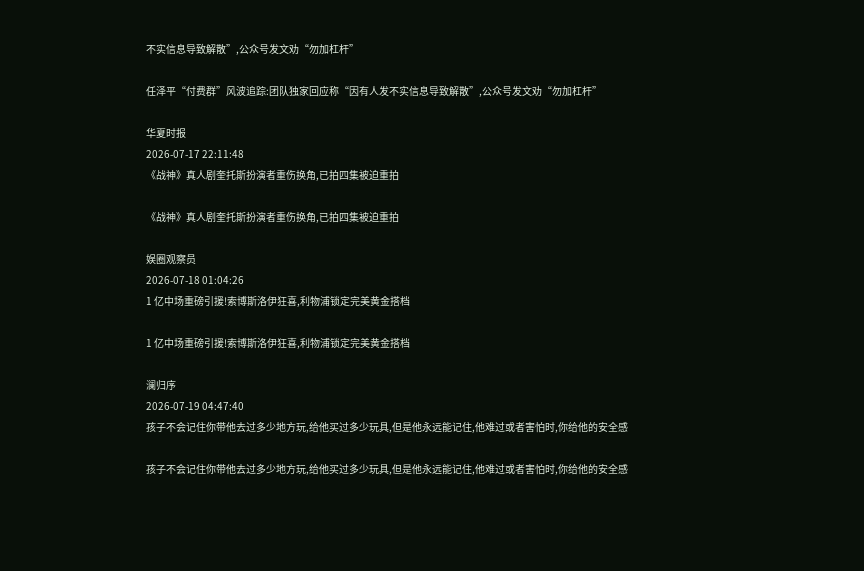不实信息导致解散”,公众号发文劝“勿加杠杆”

任泽平“付费群”风波追踪:团队独家回应称“因有人发不实信息导致解散”,公众号发文劝“勿加杠杆”

华夏时报
2026-07-17 22:11:48
《战神》真人剧奎托斯扮演者重伤换角,已拍四集被迫重拍

《战神》真人剧奎托斯扮演者重伤换角,已拍四集被迫重拍

娱圈观察员
2026-07-18 01:04:26
1 亿中场重磅引援!索博斯洛伊狂喜,利物浦锁定完美黄金搭档

1 亿中场重磅引援!索博斯洛伊狂喜,利物浦锁定完美黄金搭档

澜归序
2026-07-19 04:47:40
孩子不会记住你带他去过多少地方玩,给他买过多少玩具,但是他永远能记住,他难过或者害怕时,你给他的安全感

孩子不会记住你带他去过多少地方玩,给他买过多少玩具,但是他永远能记住,他难过或者害怕时,你给他的安全感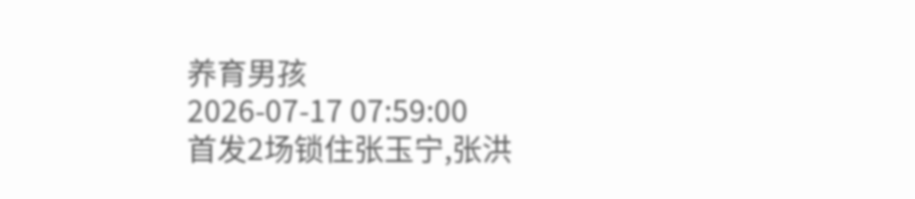养育男孩
2026-07-17 07:59:00
首发2场锁住张玉宁,张洪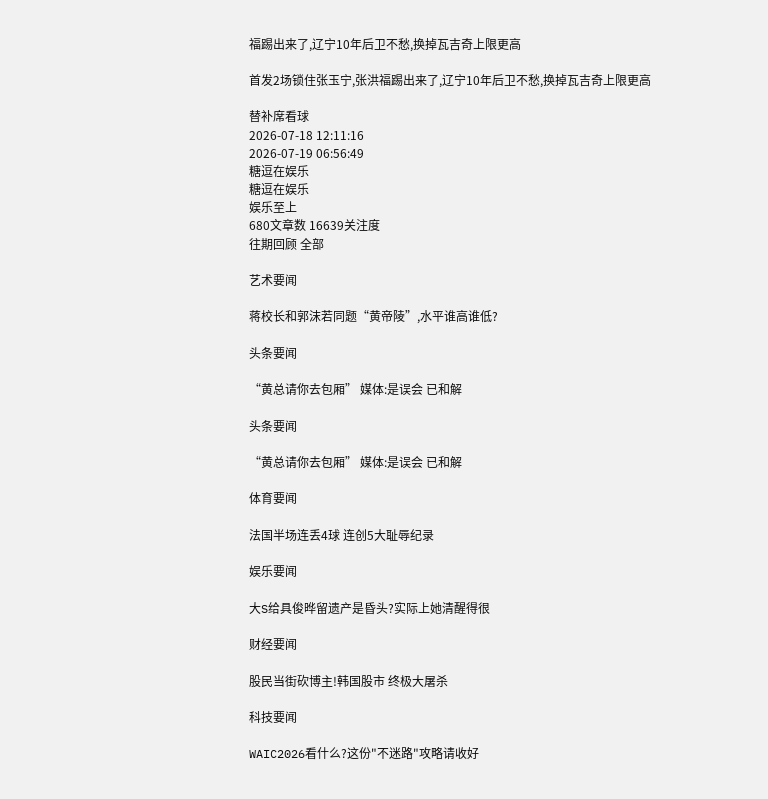福踢出来了,辽宁10年后卫不愁,换掉瓦吉奇上限更高

首发2场锁住张玉宁,张洪福踢出来了,辽宁10年后卫不愁,换掉瓦吉奇上限更高

替补席看球
2026-07-18 12:11:16
2026-07-19 06:56:49
糖逗在娱乐
糖逗在娱乐
娱乐至上
680文章数 16639关注度
往期回顾 全部

艺术要闻

蒋校长和郭沫若同题“黄帝陵”,水平谁高谁低?

头条要闻

“黄总请你去包厢” 媒体:是误会 已和解

头条要闻

“黄总请你去包厢” 媒体:是误会 已和解

体育要闻

法国半场连丢4球 连创5大耻辱纪录

娱乐要闻

大S给具俊晔留遗产是昏头?实际上她清醒得很

财经要闻

股民当街砍博主!韩国股市 终极大屠杀

科技要闻

WAIC2026看什么?这份"不迷路"攻略请收好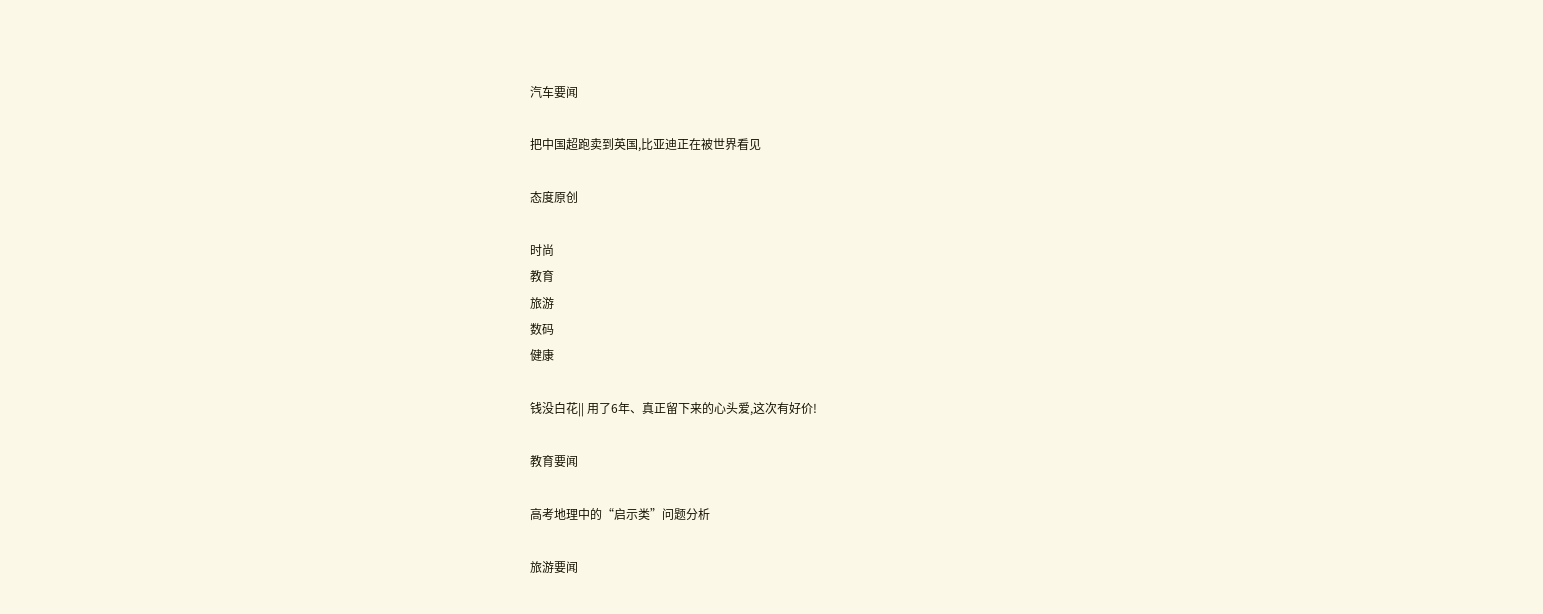汽车要闻

把中国超跑卖到英国,比亚迪正在被世界看见

态度原创

时尚
教育
旅游
数码
健康

钱没白花|| 用了6年、真正留下来的心头爱,这次有好价!

教育要闻

高考地理中的“启示类”问题分析

旅游要闻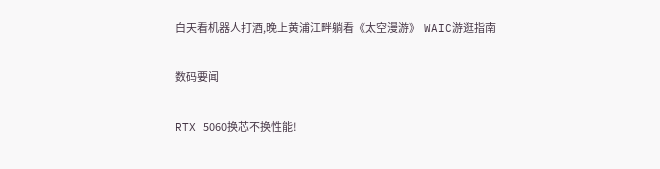白天看机器人打酒,晚上黄浦江畔躺看《太空漫游》  WAIC游逛指南

数码要闻

RTX 5060换芯不换性能!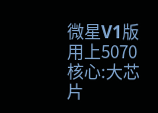微星V1版用上5070核心:大芯片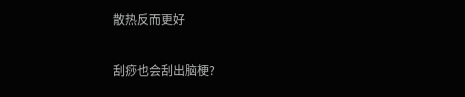散热反而更好

刮痧也会刮出脑梗?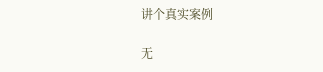讲个真实案例

无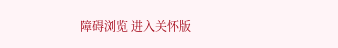障碍浏览 进入关怀版